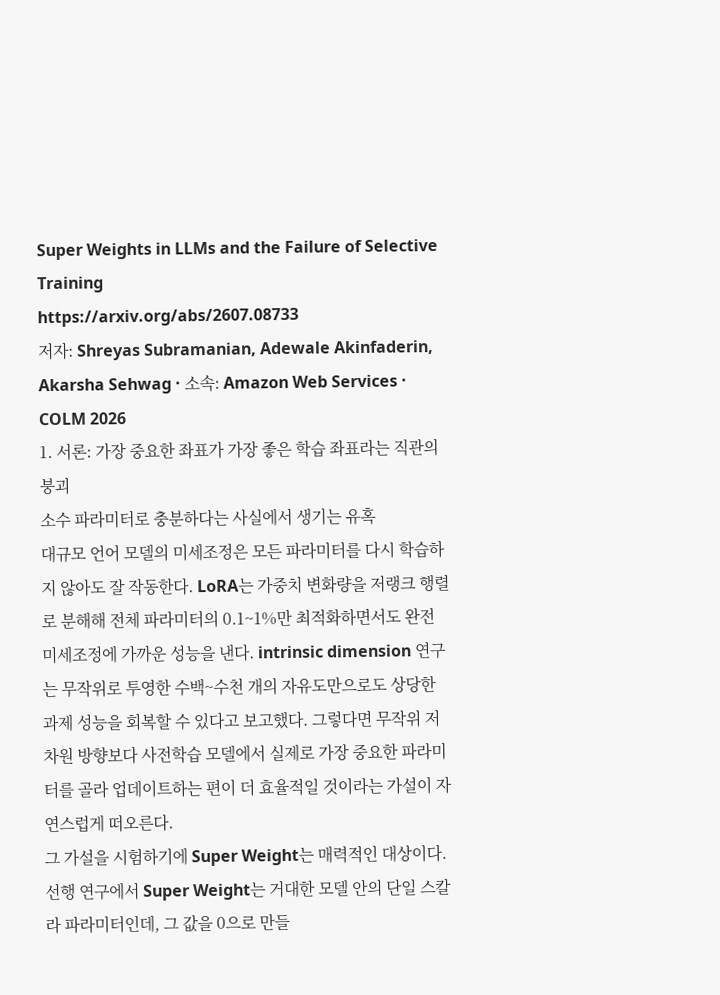Super Weights in LLMs and the Failure of Selective Training
https://arxiv.org/abs/2607.08733
저자: Shreyas Subramanian, Adewale Akinfaderin, Akarsha Sehwag · 소속: Amazon Web Services · COLM 2026
1. 서론: 가장 중요한 좌표가 가장 좋은 학습 좌표라는 직관의 붕괴
소수 파라미터로 충분하다는 사실에서 생기는 유혹
대규모 언어 모델의 미세조정은 모든 파라미터를 다시 학습하지 않아도 잘 작동한다. LoRA는 가중치 변화량을 저랭크 행렬로 분해해 전체 파라미터의 0.1~1%만 최적화하면서도 완전 미세조정에 가까운 성능을 낸다. intrinsic dimension 연구는 무작위로 투영한 수백~수천 개의 자유도만으로도 상당한 과제 성능을 회복할 수 있다고 보고했다. 그렇다면 무작위 저차원 방향보다 사전학습 모델에서 실제로 가장 중요한 파라미터를 골라 업데이트하는 편이 더 효율적일 것이라는 가설이 자연스럽게 떠오른다.
그 가설을 시험하기에 Super Weight는 매력적인 대상이다. 선행 연구에서 Super Weight는 거대한 모델 안의 단일 스칼라 파라미터인데, 그 값을 0으로 만들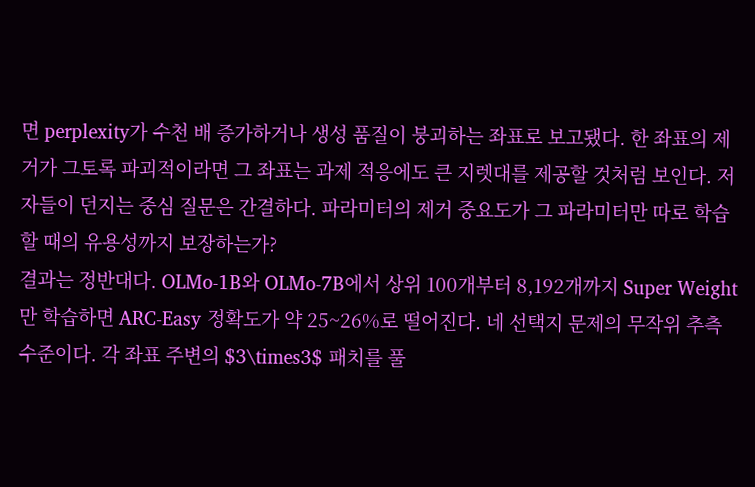면 perplexity가 수천 배 증가하거나 생성 품질이 붕괴하는 좌표로 보고됐다. 한 좌표의 제거가 그토록 파괴적이라면 그 좌표는 과제 적응에도 큰 지렛대를 제공할 것처럼 보인다. 저자들이 던지는 중심 질문은 간결하다. 파라미터의 제거 중요도가 그 파라미터만 따로 학습할 때의 유용성까지 보장하는가?
결과는 정반대다. OLMo-1B와 OLMo-7B에서 상위 100개부터 8,192개까지 Super Weight만 학습하면 ARC-Easy 정확도가 약 25~26%로 떨어진다. 네 선택지 문제의 무작위 추측 수준이다. 각 좌표 주변의 $3\times3$ 패치를 풀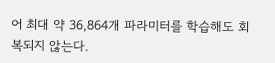어 최대 약 36,864개 파라미터를 학습해도 회복되지 않는다.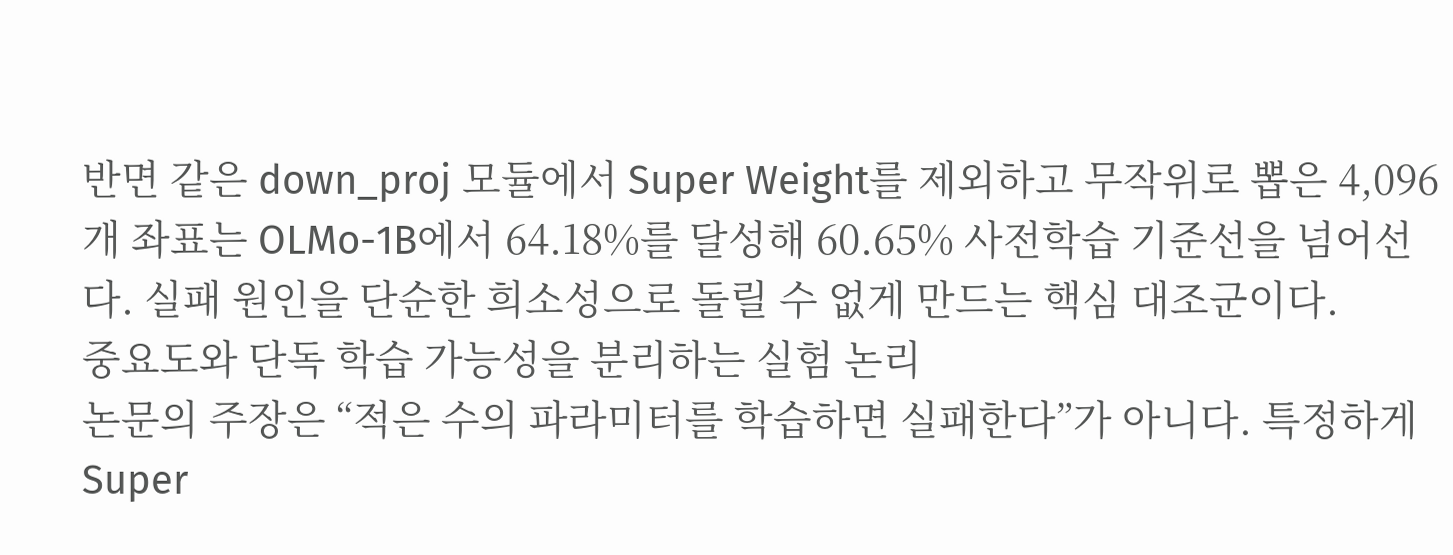반면 같은 down_proj 모듈에서 Super Weight를 제외하고 무작위로 뽑은 4,096개 좌표는 OLMo-1B에서 64.18%를 달성해 60.65% 사전학습 기준선을 넘어선다. 실패 원인을 단순한 희소성으로 돌릴 수 없게 만드는 핵심 대조군이다.
중요도와 단독 학습 가능성을 분리하는 실험 논리
논문의 주장은 “적은 수의 파라미터를 학습하면 실패한다”가 아니다. 특정하게 Super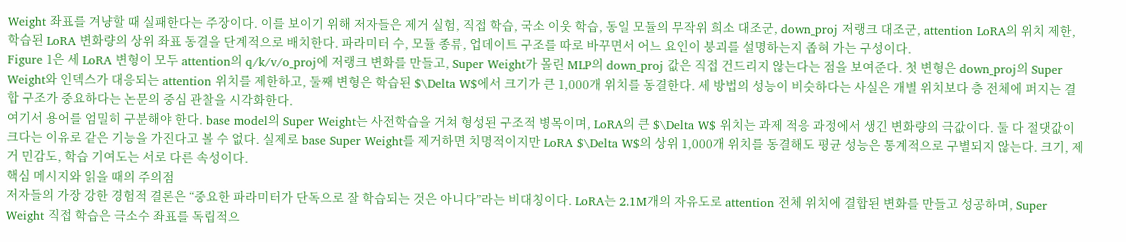Weight 좌표를 겨냥할 때 실패한다는 주장이다. 이를 보이기 위해 저자들은 제거 실험, 직접 학습, 국소 이웃 학습, 동일 모듈의 무작위 희소 대조군, down_proj 저랭크 대조군, attention LoRA의 위치 제한, 학습된 LoRA 변화량의 상위 좌표 동결을 단계적으로 배치한다. 파라미터 수, 모듈 종류, 업데이트 구조를 따로 바꾸면서 어느 요인이 붕괴를 설명하는지 좁혀 가는 구성이다.
Figure 1은 세 LoRA 변형이 모두 attention의 q/k/v/o_proj에 저랭크 변화를 만들고, Super Weight가 몰린 MLP의 down_proj 값은 직접 건드리지 않는다는 점을 보여준다. 첫 변형은 down_proj의 Super Weight와 인덱스가 대응되는 attention 위치를 제한하고, 둘째 변형은 학습된 $\Delta W$에서 크기가 큰 1,000개 위치를 동결한다. 세 방법의 성능이 비슷하다는 사실은 개별 위치보다 층 전체에 퍼지는 결합 구조가 중요하다는 논문의 중심 관찰을 시각화한다.
여기서 용어를 엄밀히 구분해야 한다. base model의 Super Weight는 사전학습을 거쳐 형성된 구조적 병목이며, LoRA의 큰 $\Delta W$ 위치는 과제 적응 과정에서 생긴 변화량의 극값이다. 둘 다 절댓값이 크다는 이유로 같은 기능을 가진다고 볼 수 없다. 실제로 base Super Weight를 제거하면 치명적이지만 LoRA $\Delta W$의 상위 1,000개 위치를 동결해도 평균 성능은 통계적으로 구별되지 않는다. 크기, 제거 민감도, 학습 기여도는 서로 다른 속성이다.
핵심 메시지와 읽을 때의 주의점
저자들의 가장 강한 경험적 결론은 “중요한 파라미터가 단독으로 잘 학습되는 것은 아니다”라는 비대칭이다. LoRA는 2.1M개의 자유도로 attention 전체 위치에 결합된 변화를 만들고 성공하며, Super Weight 직접 학습은 극소수 좌표를 독립적으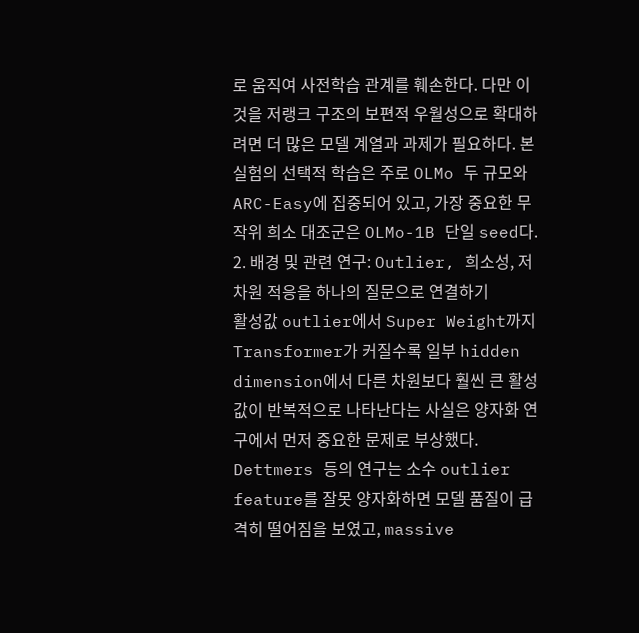로 움직여 사전학습 관계를 훼손한다. 다만 이것을 저랭크 구조의 보편적 우월성으로 확대하려면 더 많은 모델 계열과 과제가 필요하다. 본 실험의 선택적 학습은 주로 OLMo 두 규모와 ARC-Easy에 집중되어 있고, 가장 중요한 무작위 희소 대조군은 OLMo-1B 단일 seed다.
2. 배경 및 관련 연구: Outlier, 희소성, 저차원 적응을 하나의 질문으로 연결하기
활성값 outlier에서 Super Weight까지
Transformer가 커질수록 일부 hidden dimension에서 다른 차원보다 훨씬 큰 활성값이 반복적으로 나타난다는 사실은 양자화 연구에서 먼저 중요한 문제로 부상했다. Dettmers 등의 연구는 소수 outlier feature를 잘못 양자화하면 모델 품질이 급격히 떨어짐을 보였고, massive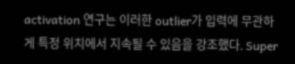activation 연구는 이러한 outlier가 입력에 무관하게 특정 위치에서 지속될 수 있음을 강조했다. Super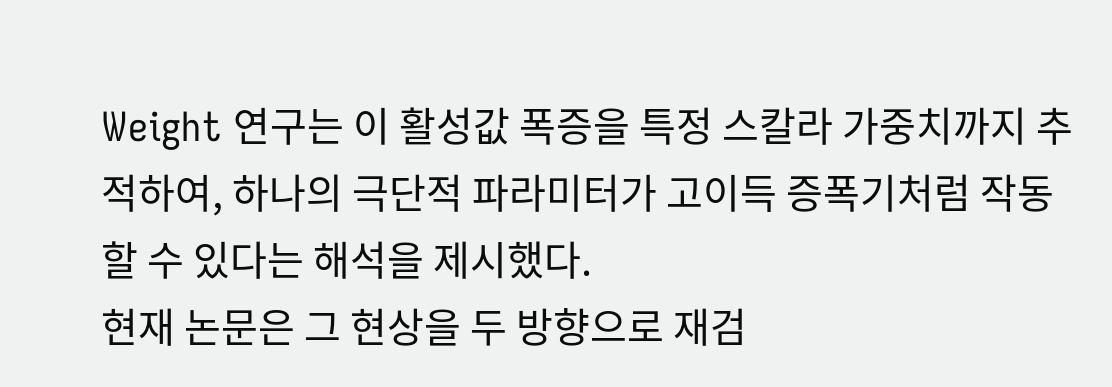Weight 연구는 이 활성값 폭증을 특정 스칼라 가중치까지 추적하여, 하나의 극단적 파라미터가 고이득 증폭기처럼 작동할 수 있다는 해석을 제시했다.
현재 논문은 그 현상을 두 방향으로 재검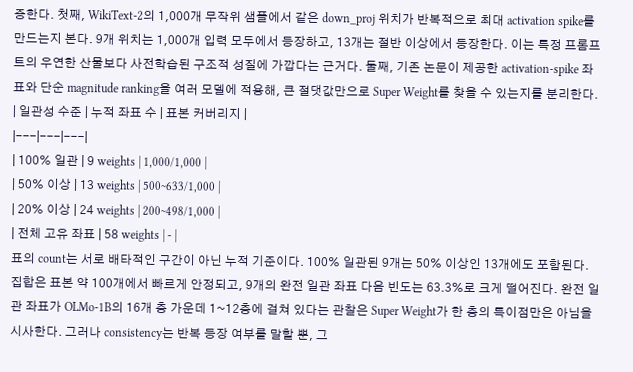증한다. 첫째, WikiText-2의 1,000개 무작위 샘플에서 같은 down_proj 위치가 반복적으로 최대 activation spike를 만드는지 본다. 9개 위치는 1,000개 입력 모두에서 등장하고, 13개는 절반 이상에서 등장한다. 이는 특정 프롬프트의 우연한 산물보다 사전학습된 구조적 성질에 가깝다는 근거다. 둘째, 기존 논문이 제공한 activation-spike 좌표와 단순 magnitude ranking을 여러 모델에 적용해, 큰 절댓값만으로 Super Weight를 찾을 수 있는지를 분리한다.
| 일관성 수준 | 누적 좌표 수 | 표본 커버리지 |
|---|---|---|
| 100% 일관 | 9 weights | 1,000/1,000 |
| 50% 이상 | 13 weights | 500~633/1,000 |
| 20% 이상 | 24 weights | 200~498/1,000 |
| 전체 고유 좌표 | 58 weights | - |
표의 count는 서로 배타적인 구간이 아닌 누적 기준이다. 100% 일관된 9개는 50% 이상인 13개에도 포함된다. 집합은 표본 약 100개에서 빠르게 안정되고, 9개의 완전 일관 좌표 다음 빈도는 63.3%로 크게 떨어진다. 완전 일관 좌표가 OLMo-1B의 16개 층 가운데 1~12층에 걸쳐 있다는 관찰은 Super Weight가 한 층의 특이점만은 아님을 시사한다. 그러나 consistency는 반복 등장 여부를 말할 뿐, 그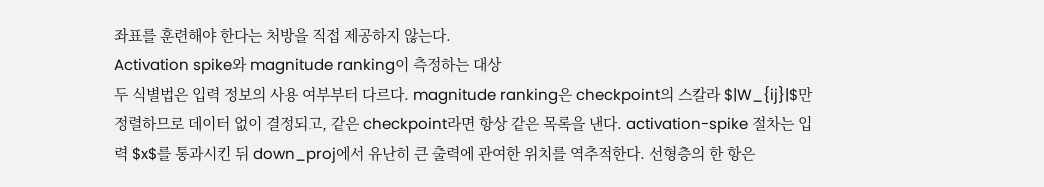좌표를 훈련해야 한다는 처방을 직접 제공하지 않는다.
Activation spike와 magnitude ranking이 측정하는 대상
두 식별법은 입력 정보의 사용 여부부터 다르다. magnitude ranking은 checkpoint의 스칼라 $|W_{ij}|$만 정렬하므로 데이터 없이 결정되고, 같은 checkpoint라면 항상 같은 목록을 낸다. activation-spike 절차는 입력 $x$를 통과시킨 뒤 down_proj에서 유난히 큰 출력에 관여한 위치를 역추적한다. 선형층의 한 항은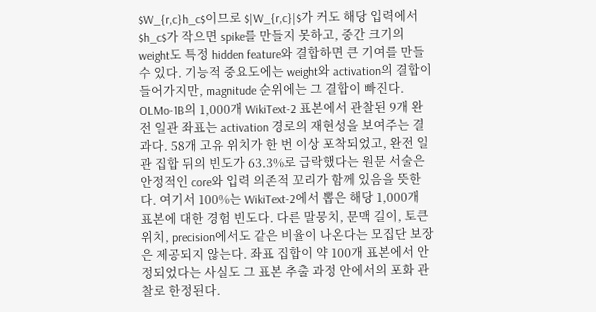$W_{r,c}h_c$이므로 $|W_{r,c}|$가 커도 해당 입력에서 $h_c$가 작으면 spike를 만들지 못하고, 중간 크기의 weight도 특정 hidden feature와 결합하면 큰 기여를 만들 수 있다. 기능적 중요도에는 weight와 activation의 결합이 들어가지만, magnitude 순위에는 그 결합이 빠진다.
OLMo-1B의 1,000개 WikiText-2 표본에서 관찰된 9개 완전 일관 좌표는 activation 경로의 재현성을 보여주는 결과다. 58개 고유 위치가 한 번 이상 포착되었고, 완전 일관 집합 뒤의 빈도가 63.3%로 급락했다는 원문 서술은 안정적인 core와 입력 의존적 꼬리가 함께 있음을 뜻한다. 여기서 100%는 WikiText-2에서 뽑은 해당 1,000개 표본에 대한 경험 빈도다. 다른 말뭉치, 문맥 길이, 토큰 위치, precision에서도 같은 비율이 나온다는 모집단 보장은 제공되지 않는다. 좌표 집합이 약 100개 표본에서 안정되었다는 사실도 그 표본 추출 과정 안에서의 포화 관찰로 한정된다.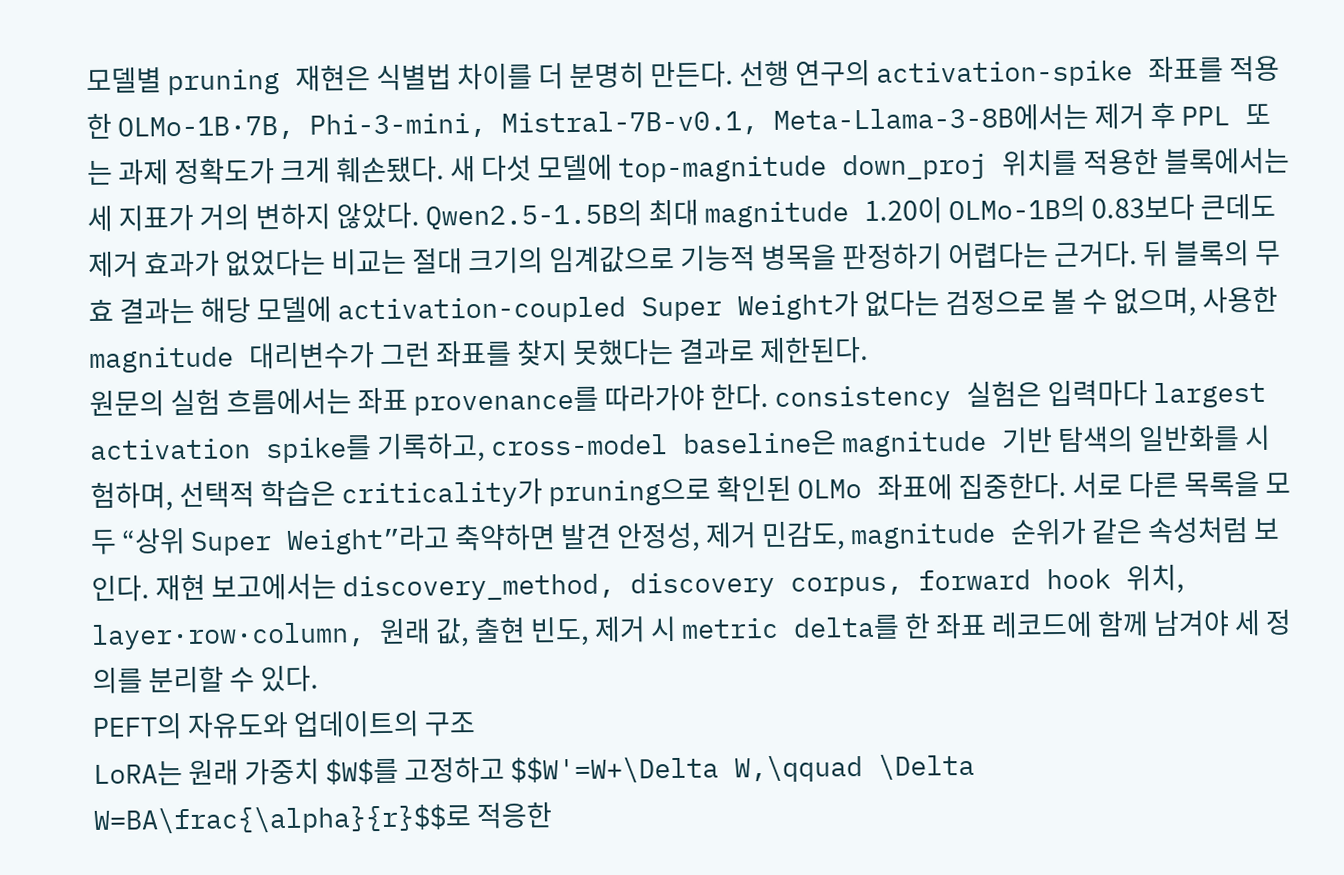모델별 pruning 재현은 식별법 차이를 더 분명히 만든다. 선행 연구의 activation-spike 좌표를 적용한 OLMo-1B·7B, Phi-3-mini, Mistral-7B-v0.1, Meta-Llama-3-8B에서는 제거 후 PPL 또는 과제 정확도가 크게 훼손됐다. 새 다섯 모델에 top-magnitude down_proj 위치를 적용한 블록에서는 세 지표가 거의 변하지 않았다. Qwen2.5-1.5B의 최대 magnitude 1.20이 OLMo-1B의 0.83보다 큰데도 제거 효과가 없었다는 비교는 절대 크기의 임계값으로 기능적 병목을 판정하기 어렵다는 근거다. 뒤 블록의 무효 결과는 해당 모델에 activation-coupled Super Weight가 없다는 검정으로 볼 수 없으며, 사용한 magnitude 대리변수가 그런 좌표를 찾지 못했다는 결과로 제한된다.
원문의 실험 흐름에서는 좌표 provenance를 따라가야 한다. consistency 실험은 입력마다 largest activation spike를 기록하고, cross-model baseline은 magnitude 기반 탐색의 일반화를 시험하며, 선택적 학습은 criticality가 pruning으로 확인된 OLMo 좌표에 집중한다. 서로 다른 목록을 모두 “상위 Super Weight”라고 축약하면 발견 안정성, 제거 민감도, magnitude 순위가 같은 속성처럼 보인다. 재현 보고에서는 discovery_method, discovery corpus, forward hook 위치, layer·row·column, 원래 값, 출현 빈도, 제거 시 metric delta를 한 좌표 레코드에 함께 남겨야 세 정의를 분리할 수 있다.
PEFT의 자유도와 업데이트의 구조
LoRA는 원래 가중치 $W$를 고정하고 $$W'=W+\Delta W,\qquad \Delta W=BA\frac{\alpha}{r}$$로 적응한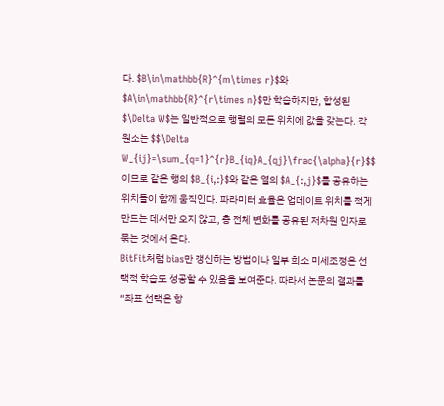다. $B\in\mathbb{R}^{m\times r}$와 $A\in\mathbb{R}^{r\times n}$만 학습하지만, 합성된 $\Delta W$는 일반적으로 행렬의 모든 위치에 값을 갖는다. 각 원소는 $$\Delta W_{ij}=\sum_{q=1}^{r}B_{iq}A_{qj}\frac{\alpha}{r}$$이므로 같은 행의 $B_{i,:}$와 같은 열의 $A_{:,j}$를 공유하는 위치들이 함께 움직인다. 파라미터 효율은 업데이트 위치를 적게 만드는 데서만 오지 않고, 층 전체 변화를 공유된 저차원 인자로 묶는 것에서 온다.
BitFit처럼 bias만 갱신하는 방법이나 일부 희소 미세조정은 선택적 학습도 성공할 수 있음을 보여준다. 따라서 논문의 결과를 “좌표 선택은 항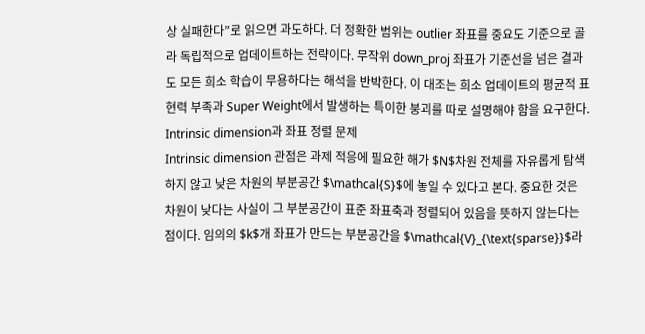상 실패한다”로 읽으면 과도하다. 더 정확한 범위는 outlier 좌표를 중요도 기준으로 골라 독립적으로 업데이트하는 전략이다. 무작위 down_proj 좌표가 기준선을 넘은 결과도 모든 희소 학습이 무용하다는 해석을 반박한다. 이 대조는 희소 업데이트의 평균적 표현력 부족과 Super Weight에서 발생하는 특이한 붕괴를 따로 설명해야 함을 요구한다.
Intrinsic dimension과 좌표 정렬 문제
Intrinsic dimension 관점은 과제 적응에 필요한 해가 $N$차원 전체를 자유롭게 탐색하지 않고 낮은 차원의 부분공간 $\mathcal{S}$에 놓일 수 있다고 본다. 중요한 것은 차원이 낮다는 사실이 그 부분공간이 표준 좌표축과 정렬되어 있음을 뜻하지 않는다는 점이다. 임의의 $k$개 좌표가 만드는 부분공간을 $\mathcal{V}_{\text{sparse}}$라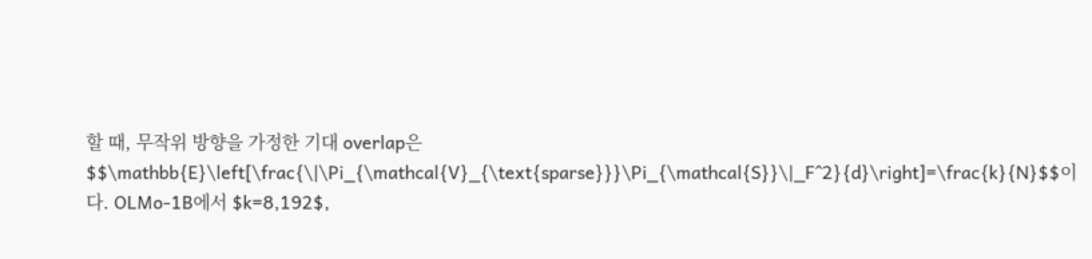할 때, 무작위 방향을 가정한 기대 overlap은 $$\mathbb{E}\left[\frac{\|\Pi_{\mathcal{V}_{\text{sparse}}}\Pi_{\mathcal{S}}\|_F^2}{d}\right]=\frac{k}{N}$$이다. OLMo-1B에서 $k=8,192$,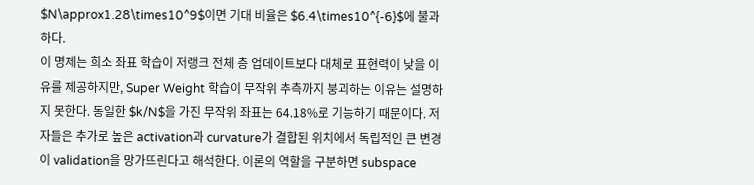$N\approx1.28\times10^9$이면 기대 비율은 $6.4\times10^{-6}$에 불과하다.
이 명제는 희소 좌표 학습이 저랭크 전체 층 업데이트보다 대체로 표현력이 낮을 이유를 제공하지만, Super Weight 학습이 무작위 추측까지 붕괴하는 이유는 설명하지 못한다. 동일한 $k/N$을 가진 무작위 좌표는 64.18%로 기능하기 때문이다. 저자들은 추가로 높은 activation과 curvature가 결합된 위치에서 독립적인 큰 변경이 validation을 망가뜨린다고 해석한다. 이론의 역할을 구분하면 subspace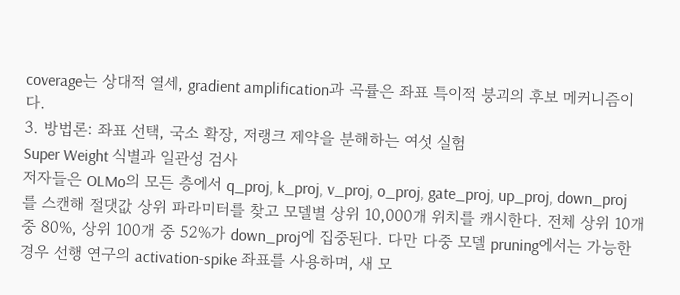coverage는 상대적 열세, gradient amplification과 곡률은 좌표 특이적 붕괴의 후보 메커니즘이다.
3. 방법론: 좌표 선택, 국소 확장, 저랭크 제약을 분해하는 여섯 실험
Super Weight 식별과 일관성 검사
저자들은 OLMo의 모든 층에서 q_proj, k_proj, v_proj, o_proj, gate_proj, up_proj, down_proj를 스캔해 절댓값 상위 파라미터를 찾고 모델별 상위 10,000개 위치를 캐시한다. 전체 상위 10개 중 80%, 상위 100개 중 52%가 down_proj에 집중된다. 다만 다중 모델 pruning에서는 가능한 경우 선행 연구의 activation-spike 좌표를 사용하며, 새 모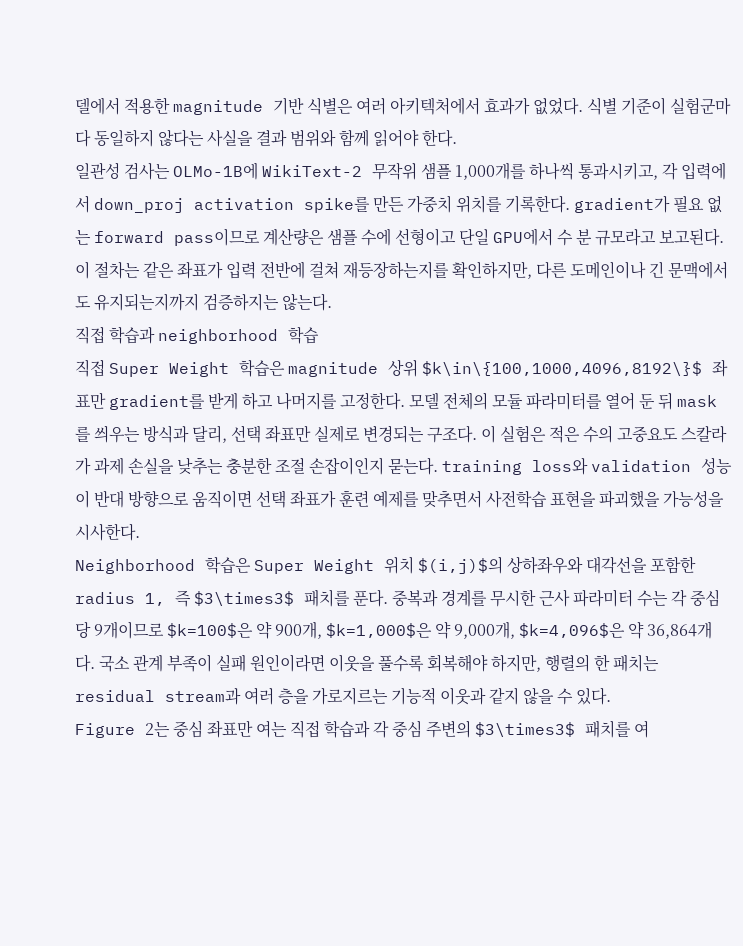델에서 적용한 magnitude 기반 식별은 여러 아키텍처에서 효과가 없었다. 식별 기준이 실험군마다 동일하지 않다는 사실을 결과 범위와 함께 읽어야 한다.
일관성 검사는 OLMo-1B에 WikiText-2 무작위 샘플 1,000개를 하나씩 통과시키고, 각 입력에서 down_proj activation spike를 만든 가중치 위치를 기록한다. gradient가 필요 없는 forward pass이므로 계산량은 샘플 수에 선형이고 단일 GPU에서 수 분 규모라고 보고된다. 이 절차는 같은 좌표가 입력 전반에 걸쳐 재등장하는지를 확인하지만, 다른 도메인이나 긴 문맥에서도 유지되는지까지 검증하지는 않는다.
직접 학습과 neighborhood 학습
직접 Super Weight 학습은 magnitude 상위 $k\in\{100,1000,4096,8192\}$ 좌표만 gradient를 받게 하고 나머지를 고정한다. 모델 전체의 모듈 파라미터를 열어 둔 뒤 mask를 씌우는 방식과 달리, 선택 좌표만 실제로 변경되는 구조다. 이 실험은 적은 수의 고중요도 스칼라가 과제 손실을 낮추는 충분한 조절 손잡이인지 묻는다. training loss와 validation 성능이 반대 방향으로 움직이면 선택 좌표가 훈련 예제를 맞추면서 사전학습 표현을 파괴했을 가능성을 시사한다.
Neighborhood 학습은 Super Weight 위치 $(i,j)$의 상하좌우와 대각선을 포함한 radius 1, 즉 $3\times3$ 패치를 푼다. 중복과 경계를 무시한 근사 파라미터 수는 각 중심당 9개이므로 $k=100$은 약 900개, $k=1,000$은 약 9,000개, $k=4,096$은 약 36,864개다. 국소 관계 부족이 실패 원인이라면 이웃을 풀수록 회복해야 하지만, 행렬의 한 패치는 residual stream과 여러 층을 가로지르는 기능적 이웃과 같지 않을 수 있다.
Figure 2는 중심 좌표만 여는 직접 학습과 각 중심 주변의 $3\times3$ 패치를 여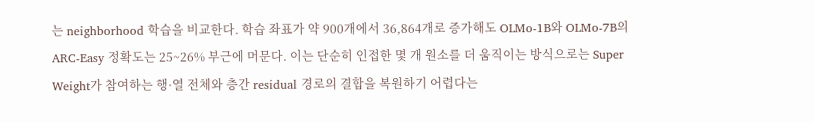는 neighborhood 학습을 비교한다. 학습 좌표가 약 900개에서 36,864개로 증가해도 OLMo-1B와 OLMo-7B의 ARC-Easy 정확도는 25~26% 부근에 머문다. 이는 단순히 인접한 몇 개 원소를 더 움직이는 방식으로는 Super Weight가 참여하는 행·열 전체와 층간 residual 경로의 결합을 복원하기 어렵다는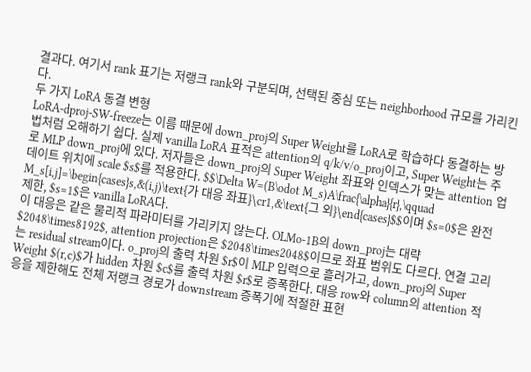결과다. 여기서 rank 표기는 저랭크 rank와 구분되며, 선택된 중심 또는 neighborhood 규모를 가리킨다.
두 가지 LoRA 동결 변형
LoRA-dproj-SW-freeze는 이름 때문에 down_proj의 Super Weight를 LoRA로 학습하다 동결하는 방법처럼 오해하기 쉽다. 실제 vanilla LoRA 표적은 attention의 q/k/v/o_proj이고, Super Weight는 주로 MLP down_proj에 있다. 저자들은 down_proj의 Super Weight 좌표와 인덱스가 맞는 attention 업데이트 위치에 scale $s$를 적용한다. $$\Delta W=(B\odot M_s)A\frac{\alpha}{r},\qquad M_s[i,j]=\begin{cases}s,&(i,j)\text{가 대응 좌표}\cr1,&\text{그 외}\end{cases}$$이며 $s=0$은 완전 제한, $s=1$은 vanilla LoRA다.
이 대응은 같은 물리적 파라미터를 가리키지 않는다. OLMo-1B의 down_proj는 대략 $2048\times8192$, attention projection은 $2048\times2048$이므로 좌표 범위도 다르다. 연결 고리는 residual stream이다. o_proj의 출력 차원 $r$이 MLP 입력으로 흘러가고, down_proj의 Super Weight $(r,c)$가 hidden 차원 $c$를 출력 차원 $r$로 증폭한다. 대응 row와 column의 attention 적응을 제한해도 전체 저랭크 경로가 downstream 증폭기에 적절한 표현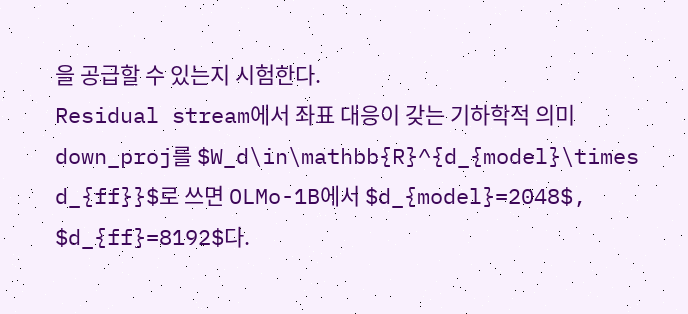을 공급할 수 있는지 시험한다.
Residual stream에서 좌표 대응이 갖는 기하학적 의미
down_proj를 $W_d\in\mathbb{R}^{d_{model}\times d_{ff}}$로 쓰면 OLMo-1B에서 $d_{model}=2048$, $d_{ff}=8192$다.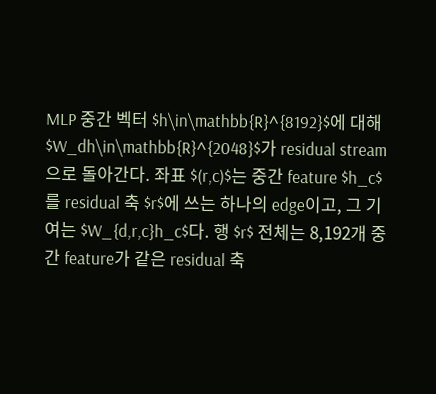MLP 중간 벡터 $h\in\mathbb{R}^{8192}$에 대해 $W_dh\in\mathbb{R}^{2048}$가 residual stream으로 돌아간다. 좌표 $(r,c)$는 중간 feature $h_c$를 residual 축 $r$에 쓰는 하나의 edge이고, 그 기여는 $W_{d,r,c}h_c$다. 행 $r$ 전체는 8,192개 중간 feature가 같은 residual 축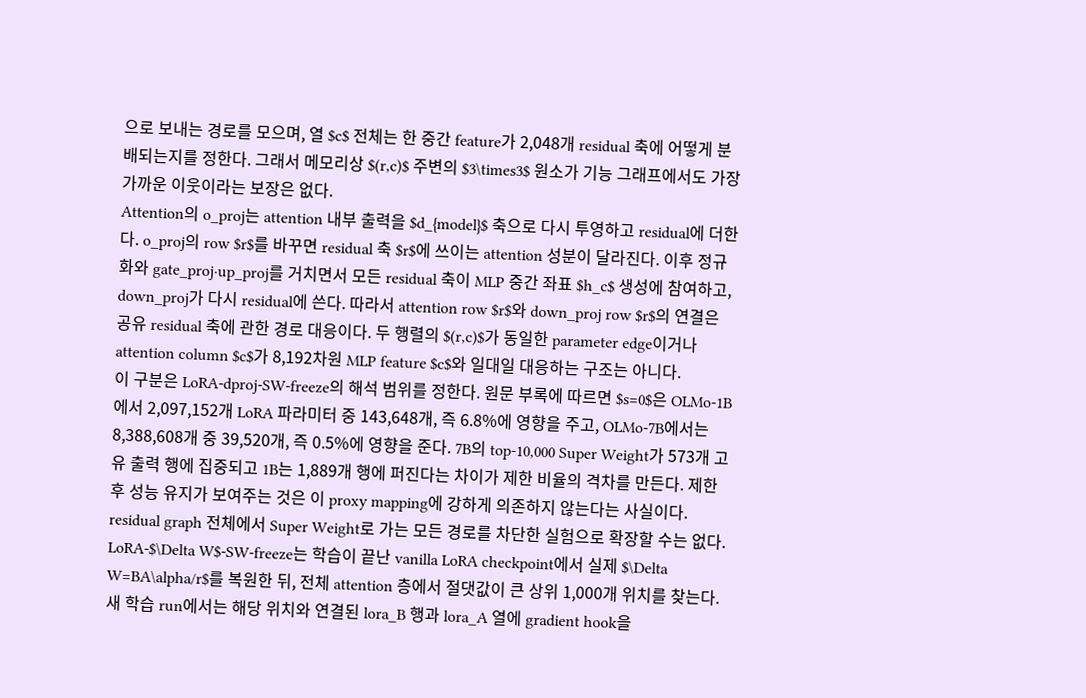으로 보내는 경로를 모으며, 열 $c$ 전체는 한 중간 feature가 2,048개 residual 축에 어떻게 분배되는지를 정한다. 그래서 메모리상 $(r,c)$ 주변의 $3\times3$ 원소가 기능 그래프에서도 가장 가까운 이웃이라는 보장은 없다.
Attention의 o_proj는 attention 내부 출력을 $d_{model}$ 축으로 다시 투영하고 residual에 더한다. o_proj의 row $r$를 바꾸면 residual 축 $r$에 쓰이는 attention 성분이 달라진다. 이후 정규화와 gate_proj·up_proj를 거치면서 모든 residual 축이 MLP 중간 좌표 $h_c$ 생성에 참여하고, down_proj가 다시 residual에 쓴다. 따라서 attention row $r$와 down_proj row $r$의 연결은 공유 residual 축에 관한 경로 대응이다. 두 행렬의 $(r,c)$가 동일한 parameter edge이거나 attention column $c$가 8,192차원 MLP feature $c$와 일대일 대응하는 구조는 아니다.
이 구분은 LoRA-dproj-SW-freeze의 해석 범위를 정한다. 원문 부록에 따르면 $s=0$은 OLMo-1B에서 2,097,152개 LoRA 파라미터 중 143,648개, 즉 6.8%에 영향을 주고, OLMo-7B에서는 8,388,608개 중 39,520개, 즉 0.5%에 영향을 준다. 7B의 top-10,000 Super Weight가 573개 고유 출력 행에 집중되고 1B는 1,889개 행에 퍼진다는 차이가 제한 비율의 격차를 만든다. 제한 후 성능 유지가 보여주는 것은 이 proxy mapping에 강하게 의존하지 않는다는 사실이다. residual graph 전체에서 Super Weight로 가는 모든 경로를 차단한 실험으로 확장할 수는 없다.
LoRA-$\Delta W$-SW-freeze는 학습이 끝난 vanilla LoRA checkpoint에서 실제 $\Delta W=BA\alpha/r$를 복원한 뒤, 전체 attention 층에서 절댓값이 큰 상위 1,000개 위치를 찾는다. 새 학습 run에서는 해당 위치와 연결된 lora_B 행과 lora_A 열에 gradient hook을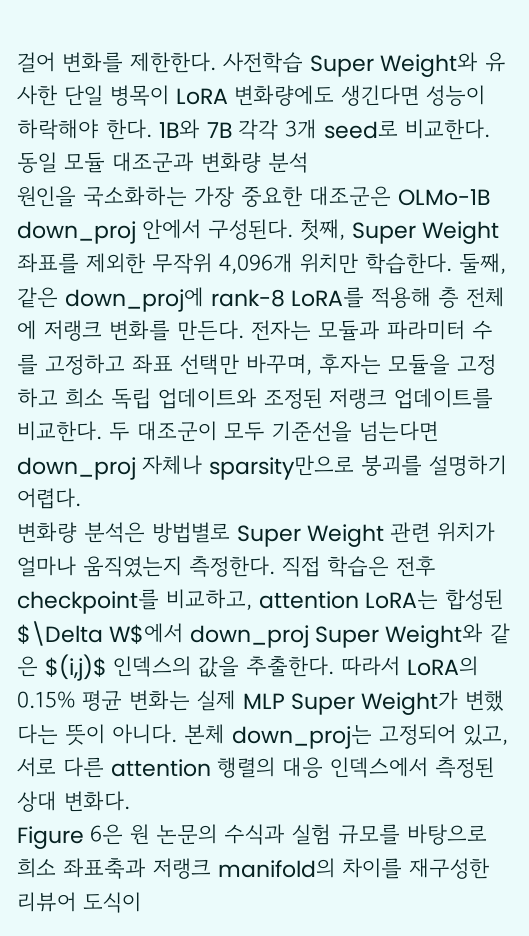걸어 변화를 제한한다. 사전학습 Super Weight와 유사한 단일 병목이 LoRA 변화량에도 생긴다면 성능이 하락해야 한다. 1B와 7B 각각 3개 seed로 비교한다.
동일 모듈 대조군과 변화량 분석
원인을 국소화하는 가장 중요한 대조군은 OLMo-1B down_proj 안에서 구성된다. 첫째, Super Weight 좌표를 제외한 무작위 4,096개 위치만 학습한다. 둘째, 같은 down_proj에 rank-8 LoRA를 적용해 층 전체에 저랭크 변화를 만든다. 전자는 모듈과 파라미터 수를 고정하고 좌표 선택만 바꾸며, 후자는 모듈을 고정하고 희소 독립 업데이트와 조정된 저랭크 업데이트를 비교한다. 두 대조군이 모두 기준선을 넘는다면 down_proj 자체나 sparsity만으로 붕괴를 설명하기 어렵다.
변화량 분석은 방법별로 Super Weight 관련 위치가 얼마나 움직였는지 측정한다. 직접 학습은 전후 checkpoint를 비교하고, attention LoRA는 합성된 $\Delta W$에서 down_proj Super Weight와 같은 $(i,j)$ 인덱스의 값을 추출한다. 따라서 LoRA의 0.15% 평균 변화는 실제 MLP Super Weight가 변했다는 뜻이 아니다. 본체 down_proj는 고정되어 있고, 서로 다른 attention 행렬의 대응 인덱스에서 측정된 상대 변화다.
Figure 6은 원 논문의 수식과 실험 규모를 바탕으로 희소 좌표축과 저랭크 manifold의 차이를 재구성한 리뷰어 도식이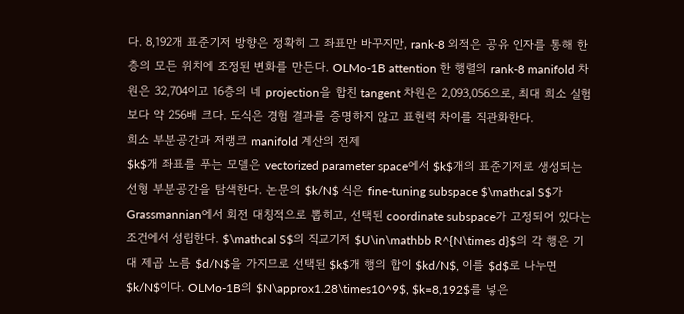다. 8,192개 표준기저 방향은 정확히 그 좌표만 바꾸지만, rank-8 외적은 공유 인자를 통해 한 층의 모든 위치에 조정된 변화를 만든다. OLMo-1B attention 한 행렬의 rank-8 manifold 차원은 32,704이고 16층의 네 projection을 합친 tangent 차원은 2,093,056으로, 최대 희소 실험보다 약 256배 크다. 도식은 경험 결과를 증명하지 않고 표현력 차이를 직관화한다.
희소 부분공간과 저랭크 manifold 계산의 전제
$k$개 좌표를 푸는 모델은 vectorized parameter space에서 $k$개의 표준기저로 생성되는 선형 부분공간을 탐색한다. 논문의 $k/N$ 식은 fine-tuning subspace $\mathcal S$가 Grassmannian에서 회전 대칭적으로 뽑히고, 선택된 coordinate subspace가 고정되어 있다는 조건에서 성립한다. $\mathcal S$의 직교기저 $U\in\mathbb R^{N\times d}$의 각 행은 기대 제곱 노름 $d/N$을 가지므로 선택된 $k$개 행의 합이 $kd/N$, 이를 $d$로 나누면 $k/N$이다. OLMo-1B의 $N\approx1.28\times10^9$, $k=8,192$를 넣은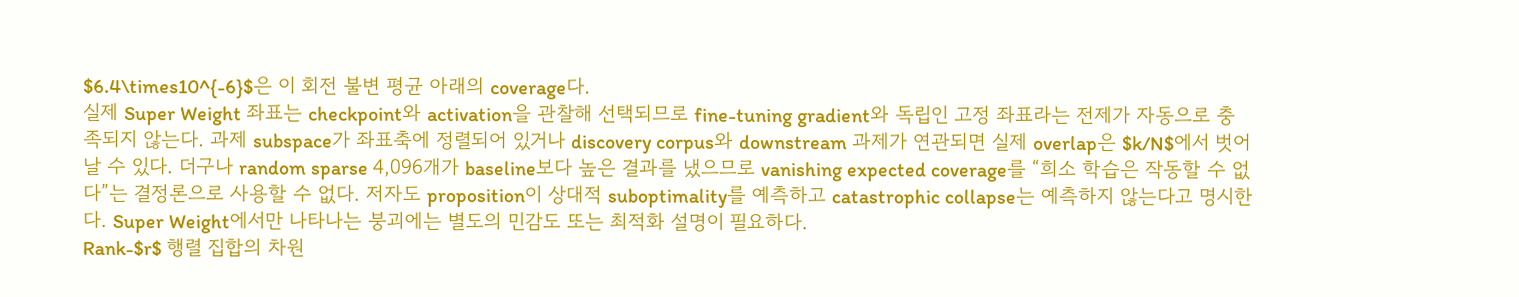$6.4\times10^{-6}$은 이 회전 불변 평균 아래의 coverage다.
실제 Super Weight 좌표는 checkpoint와 activation을 관찰해 선택되므로 fine-tuning gradient와 독립인 고정 좌표라는 전제가 자동으로 충족되지 않는다. 과제 subspace가 좌표축에 정렬되어 있거나 discovery corpus와 downstream 과제가 연관되면 실제 overlap은 $k/N$에서 벗어날 수 있다. 더구나 random sparse 4,096개가 baseline보다 높은 결과를 냈으므로 vanishing expected coverage를 “희소 학습은 작동할 수 없다”는 결정론으로 사용할 수 없다. 저자도 proposition이 상대적 suboptimality를 예측하고 catastrophic collapse는 예측하지 않는다고 명시한다. Super Weight에서만 나타나는 붕괴에는 별도의 민감도 또는 최적화 설명이 필요하다.
Rank-$r$ 행렬 집합의 차원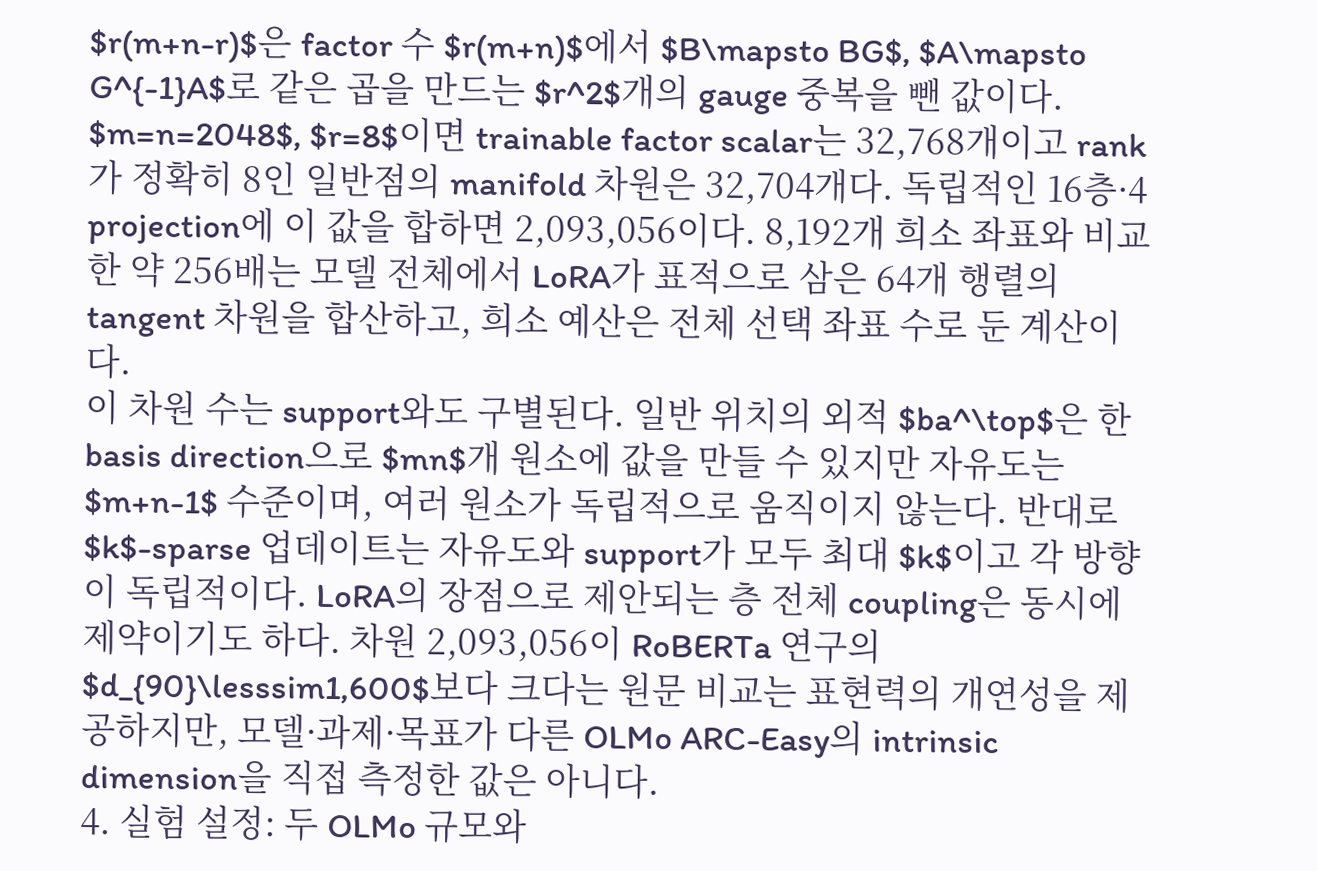$r(m+n-r)$은 factor 수 $r(m+n)$에서 $B\mapsto BG$, $A\mapsto G^{-1}A$로 같은 곱을 만드는 $r^2$개의 gauge 중복을 뺀 값이다. $m=n=2048$, $r=8$이면 trainable factor scalar는 32,768개이고 rank가 정확히 8인 일반점의 manifold 차원은 32,704개다. 독립적인 16층·4 projection에 이 값을 합하면 2,093,056이다. 8,192개 희소 좌표와 비교한 약 256배는 모델 전체에서 LoRA가 표적으로 삼은 64개 행렬의 tangent 차원을 합산하고, 희소 예산은 전체 선택 좌표 수로 둔 계산이다.
이 차원 수는 support와도 구별된다. 일반 위치의 외적 $ba^\top$은 한 basis direction으로 $mn$개 원소에 값을 만들 수 있지만 자유도는 $m+n-1$ 수준이며, 여러 원소가 독립적으로 움직이지 않는다. 반대로 $k$-sparse 업데이트는 자유도와 support가 모두 최대 $k$이고 각 방향이 독립적이다. LoRA의 장점으로 제안되는 층 전체 coupling은 동시에 제약이기도 하다. 차원 2,093,056이 RoBERTa 연구의 $d_{90}\lesssim1,600$보다 크다는 원문 비교는 표현력의 개연성을 제공하지만, 모델·과제·목표가 다른 OLMo ARC-Easy의 intrinsic dimension을 직접 측정한 값은 아니다.
4. 실험 설정: 두 OLMo 규모와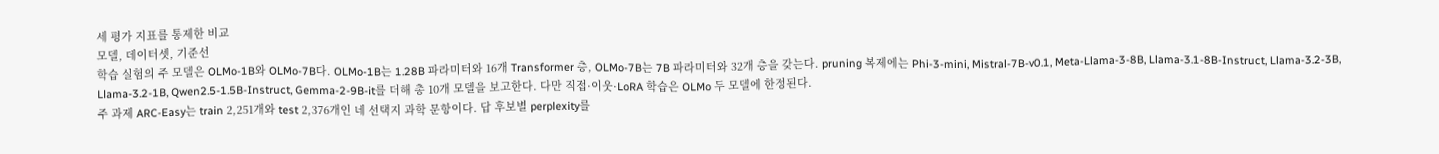세 평가 지표를 통제한 비교
모델, 데이터셋, 기준선
학습 실험의 주 모델은 OLMo-1B와 OLMo-7B다. OLMo-1B는 1.28B 파라미터와 16개 Transformer 층, OLMo-7B는 7B 파라미터와 32개 층을 갖는다. pruning 복제에는 Phi-3-mini, Mistral-7B-v0.1, Meta-Llama-3-8B, Llama-3.1-8B-Instruct, Llama-3.2-3B, Llama-3.2-1B, Qwen2.5-1.5B-Instruct, Gemma-2-9B-it를 더해 총 10개 모델을 보고한다. 다만 직접·이웃·LoRA 학습은 OLMo 두 모델에 한정된다.
주 과제 ARC-Easy는 train 2,251개와 test 2,376개인 네 선택지 과학 문항이다. 답 후보별 perplexity를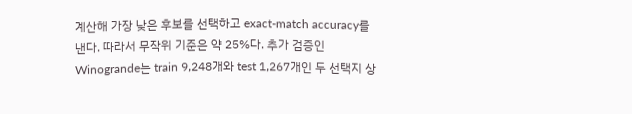계산해 가장 낮은 후보를 선택하고 exact-match accuracy를 낸다. 따라서 무작위 기준은 약 25%다. 추가 검증인 Winogrande는 train 9,248개와 test 1,267개인 두 선택지 상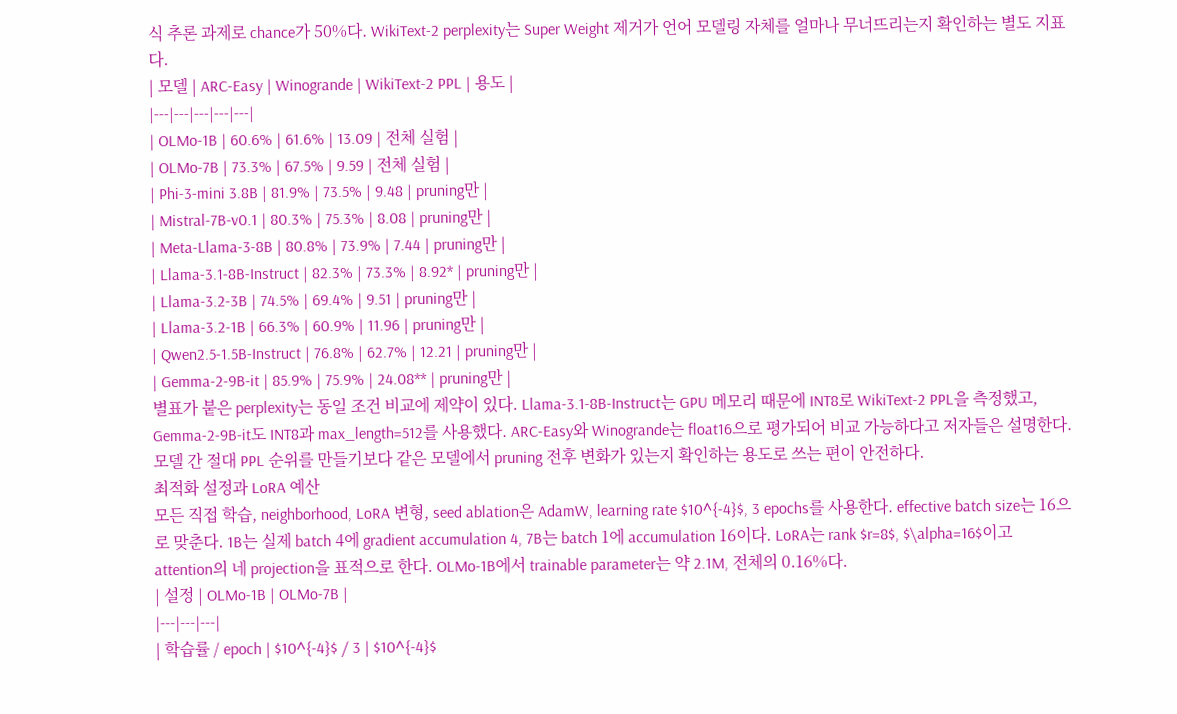식 추론 과제로 chance가 50%다. WikiText-2 perplexity는 Super Weight 제거가 언어 모델링 자체를 얼마나 무너뜨리는지 확인하는 별도 지표다.
| 모델 | ARC-Easy | Winogrande | WikiText-2 PPL | 용도 |
|---|---|---|---|---|
| OLMo-1B | 60.6% | 61.6% | 13.09 | 전체 실험 |
| OLMo-7B | 73.3% | 67.5% | 9.59 | 전체 실험 |
| Phi-3-mini 3.8B | 81.9% | 73.5% | 9.48 | pruning만 |
| Mistral-7B-v0.1 | 80.3% | 75.3% | 8.08 | pruning만 |
| Meta-Llama-3-8B | 80.8% | 73.9% | 7.44 | pruning만 |
| Llama-3.1-8B-Instruct | 82.3% | 73.3% | 8.92* | pruning만 |
| Llama-3.2-3B | 74.5% | 69.4% | 9.51 | pruning만 |
| Llama-3.2-1B | 66.3% | 60.9% | 11.96 | pruning만 |
| Qwen2.5-1.5B-Instruct | 76.8% | 62.7% | 12.21 | pruning만 |
| Gemma-2-9B-it | 85.9% | 75.9% | 24.08** | pruning만 |
별표가 붙은 perplexity는 동일 조건 비교에 제약이 있다. Llama-3.1-8B-Instruct는 GPU 메모리 때문에 INT8로 WikiText-2 PPL을 측정했고, Gemma-2-9B-it도 INT8과 max_length=512를 사용했다. ARC-Easy와 Winogrande는 float16으로 평가되어 비교 가능하다고 저자들은 설명한다. 모델 간 절대 PPL 순위를 만들기보다 같은 모델에서 pruning 전후 변화가 있는지 확인하는 용도로 쓰는 편이 안전하다.
최적화 설정과 LoRA 예산
모든 직접 학습, neighborhood, LoRA 변형, seed ablation은 AdamW, learning rate $10^{-4}$, 3 epochs를 사용한다. effective batch size는 16으로 맞춘다. 1B는 실제 batch 4에 gradient accumulation 4, 7B는 batch 1에 accumulation 16이다. LoRA는 rank $r=8$, $\alpha=16$이고 attention의 네 projection을 표적으로 한다. OLMo-1B에서 trainable parameter는 약 2.1M, 전체의 0.16%다.
| 설정 | OLMo-1B | OLMo-7B |
|---|---|---|
| 학습률 / epoch | $10^{-4}$ / 3 | $10^{-4}$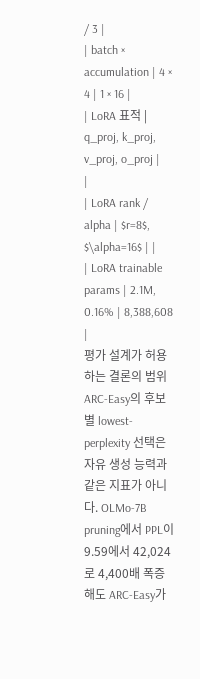/ 3 |
| batch × accumulation | 4 × 4 | 1 × 16 |
| LoRA 표적 | q_proj, k_proj, v_proj, o_proj |
|
| LoRA rank / alpha | $r=8$, $\alpha=16$ | |
| LoRA trainable params | 2.1M, 0.16% | 8,388,608 |
평가 설계가 허용하는 결론의 범위
ARC-Easy의 후보별 lowest-perplexity 선택은 자유 생성 능력과 같은 지표가 아니다. OLMo-7B pruning에서 PPL이 9.59에서 42,024로 4,400배 폭증해도 ARC-Easy가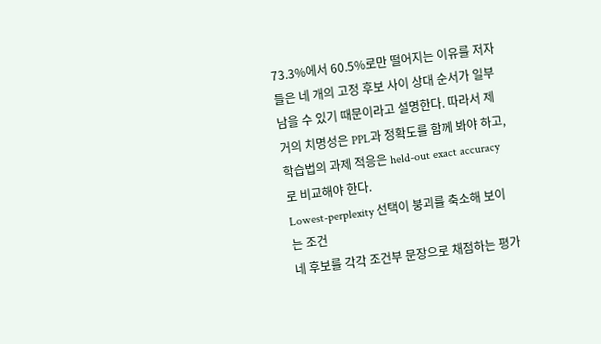73.3%에서 60.5%로만 떨어지는 이유를 저자들은 네 개의 고정 후보 사이 상대 순서가 일부 남을 수 있기 때문이라고 설명한다. 따라서 제거의 치명성은 PPL과 정확도를 함께 봐야 하고, 학습법의 과제 적응은 held-out exact accuracy로 비교해야 한다.
Lowest-perplexity 선택이 붕괴를 축소해 보이는 조건
네 후보를 각각 조건부 문장으로 채점하는 평가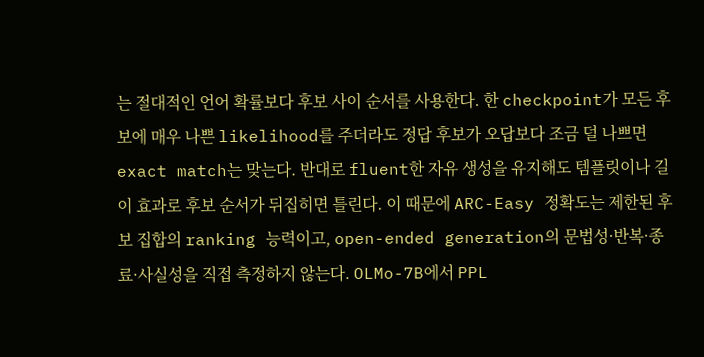는 절대적인 언어 확률보다 후보 사이 순서를 사용한다. 한 checkpoint가 모든 후보에 매우 나쁜 likelihood를 주더라도 정답 후보가 오답보다 조금 덜 나쁘면 exact match는 맞는다. 반대로 fluent한 자유 생성을 유지해도 템플릿이나 길이 효과로 후보 순서가 뒤집히면 틀린다. 이 때문에 ARC-Easy 정확도는 제한된 후보 집합의 ranking 능력이고, open-ended generation의 문법성·반복·종료·사실성을 직접 측정하지 않는다. OLMo-7B에서 PPL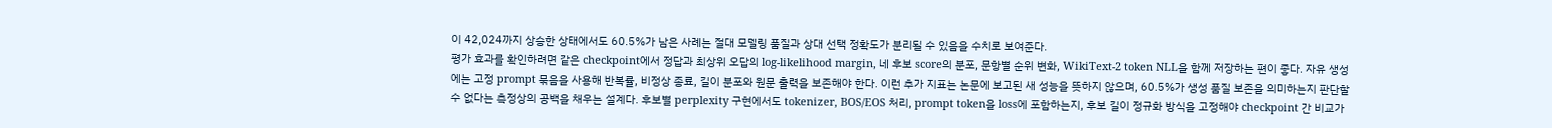이 42,024까지 상승한 상태에서도 60.5%가 남은 사례는 절대 모델링 품질과 상대 선택 정확도가 분리될 수 있음을 수치로 보여준다.
평가 효과를 확인하려면 같은 checkpoint에서 정답과 최상위 오답의 log-likelihood margin, 네 후보 score의 분포, 문항별 순위 변화, WikiText-2 token NLL을 함께 저장하는 편이 좋다. 자유 생성에는 고정 prompt 묶음을 사용해 반복률, 비정상 종료, 길이 분포와 원문 출력을 보존해야 한다. 이런 추가 지표는 논문에 보고된 새 성능을 뜻하지 않으며, 60.5%가 생성 품질 보존을 의미하는지 판단할 수 없다는 측정상의 공백을 채우는 설계다. 후보별 perplexity 구현에서도 tokenizer, BOS/EOS 처리, prompt token을 loss에 포함하는지, 후보 길이 정규화 방식을 고정해야 checkpoint 간 비교가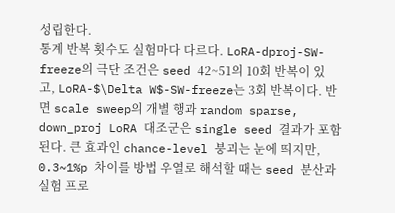성립한다.
통계 반복 횟수도 실험마다 다르다. LoRA-dproj-SW-freeze의 극단 조건은 seed 42~51의 10회 반복이 있고, LoRA-$\Delta W$-SW-freeze는 3회 반복이다. 반면 scale sweep의 개별 행과 random sparse, down_proj LoRA 대조군은 single seed 결과가 포함된다. 큰 효과인 chance-level 붕괴는 눈에 띄지만, 0.3~1%p 차이를 방법 우열로 해석할 때는 seed 분산과 실험 프로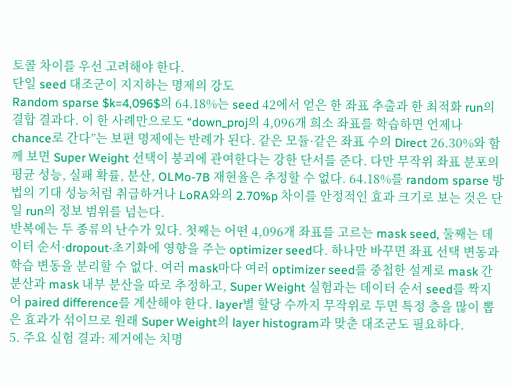토콜 차이를 우선 고려해야 한다.
단일 seed 대조군이 지지하는 명제의 강도
Random sparse $k=4,096$의 64.18%는 seed 42에서 얻은 한 좌표 추출과 한 최적화 run의 결합 결과다. 이 한 사례만으로도 “down_proj의 4,096개 희소 좌표를 학습하면 언제나 chance로 간다”는 보편 명제에는 반례가 된다. 같은 모듈·같은 좌표 수의 Direct 26.30%와 함께 보면 Super Weight 선택이 붕괴에 관여한다는 강한 단서를 준다. 다만 무작위 좌표 분포의 평균 성능, 실패 확률, 분산, OLMo-7B 재현율은 추정할 수 없다. 64.18%를 random sparse 방법의 기대 성능처럼 취급하거나 LoRA와의 2.70%p 차이를 안정적인 효과 크기로 보는 것은 단일 run의 정보 범위를 넘는다.
반복에는 두 종류의 난수가 있다. 첫째는 어떤 4,096개 좌표를 고르는 mask seed, 둘째는 데이터 순서·dropout·초기화에 영향을 주는 optimizer seed다. 하나만 바꾸면 좌표 선택 변동과 학습 변동을 분리할 수 없다. 여러 mask마다 여러 optimizer seed를 중첩한 설계로 mask 간 분산과 mask 내부 분산을 따로 추정하고, Super Weight 실험과는 데이터 순서 seed를 짝지어 paired difference를 계산해야 한다. layer별 할당 수까지 무작위로 두면 특정 층을 많이 뽑은 효과가 섞이므로 원래 Super Weight의 layer histogram과 맞춘 대조군도 필요하다.
5. 주요 실험 결과: 제거에는 치명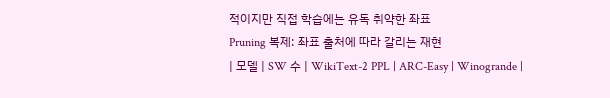적이지만 직접 학습에는 유독 취약한 좌표
Pruning 복제: 좌표 출처에 따라 갈리는 재현
| 모델 | SW 수 | WikiText-2 PPL | ARC-Easy | Winogrande |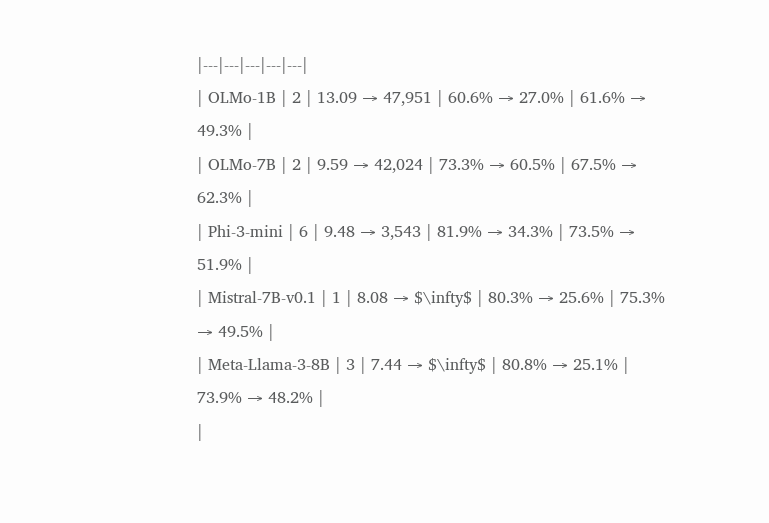|---|---|---|---|---|
| OLMo-1B | 2 | 13.09 → 47,951 | 60.6% → 27.0% | 61.6% → 49.3% |
| OLMo-7B | 2 | 9.59 → 42,024 | 73.3% → 60.5% | 67.5% → 62.3% |
| Phi-3-mini | 6 | 9.48 → 3,543 | 81.9% → 34.3% | 73.5% → 51.9% |
| Mistral-7B-v0.1 | 1 | 8.08 → $\infty$ | 80.3% → 25.6% | 75.3% → 49.5% |
| Meta-Llama-3-8B | 3 | 7.44 → $\infty$ | 80.8% → 25.1% | 73.9% → 48.2% |
|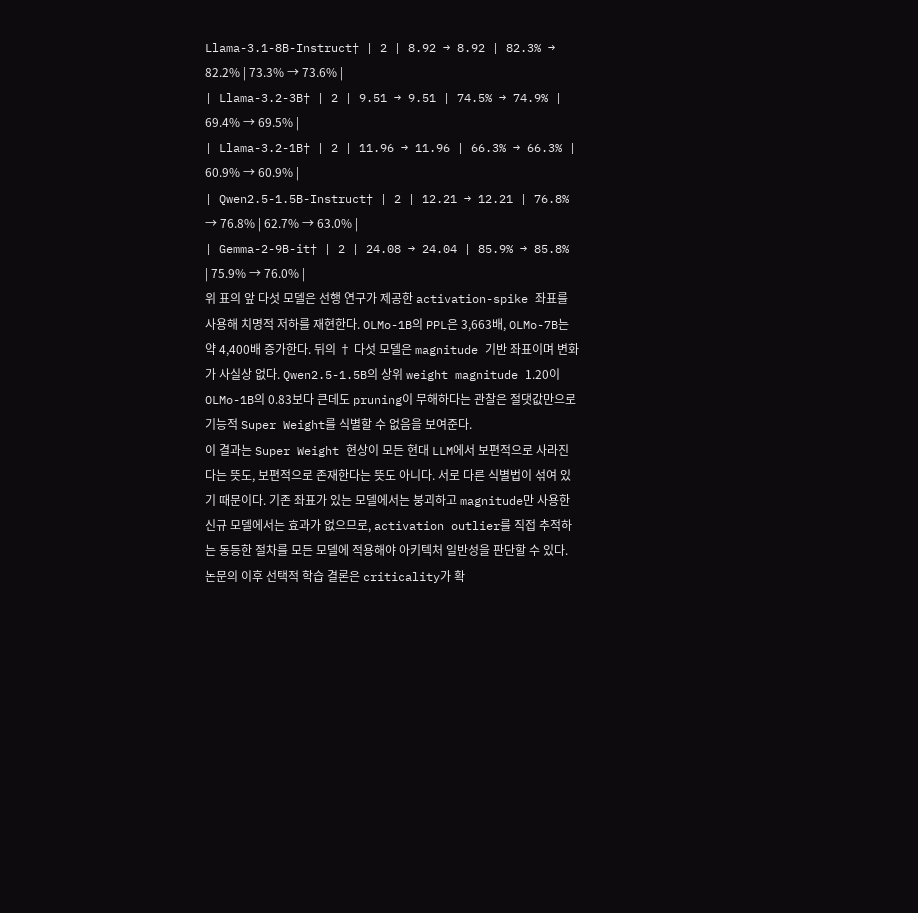Llama-3.1-8B-Instruct† | 2 | 8.92 → 8.92 | 82.3% → 82.2% | 73.3% → 73.6% |
| Llama-3.2-3B† | 2 | 9.51 → 9.51 | 74.5% → 74.9% | 69.4% → 69.5% |
| Llama-3.2-1B† | 2 | 11.96 → 11.96 | 66.3% → 66.3% | 60.9% → 60.9% |
| Qwen2.5-1.5B-Instruct† | 2 | 12.21 → 12.21 | 76.8% → 76.8% | 62.7% → 63.0% |
| Gemma-2-9B-it† | 2 | 24.08 → 24.04 | 85.9% → 85.8% | 75.9% → 76.0% |
위 표의 앞 다섯 모델은 선행 연구가 제공한 activation-spike 좌표를 사용해 치명적 저하를 재현한다. OLMo-1B의 PPL은 3,663배, OLMo-7B는 약 4,400배 증가한다. 뒤의 † 다섯 모델은 magnitude 기반 좌표이며 변화가 사실상 없다. Qwen2.5-1.5B의 상위 weight magnitude 1.20이 OLMo-1B의 0.83보다 큰데도 pruning이 무해하다는 관찰은 절댓값만으로 기능적 Super Weight를 식별할 수 없음을 보여준다.
이 결과는 Super Weight 현상이 모든 현대 LLM에서 보편적으로 사라진다는 뜻도, 보편적으로 존재한다는 뜻도 아니다. 서로 다른 식별법이 섞여 있기 때문이다. 기존 좌표가 있는 모델에서는 붕괴하고 magnitude만 사용한 신규 모델에서는 효과가 없으므로, activation outlier를 직접 추적하는 동등한 절차를 모든 모델에 적용해야 아키텍처 일반성을 판단할 수 있다. 논문의 이후 선택적 학습 결론은 criticality가 확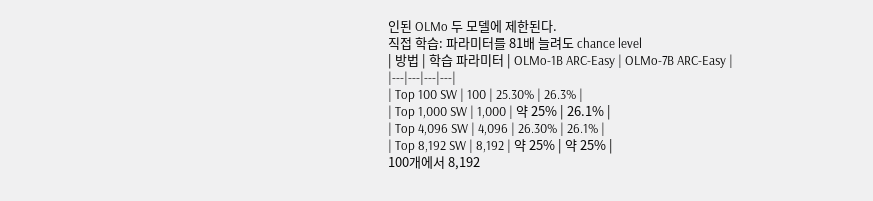인된 OLMo 두 모델에 제한된다.
직접 학습: 파라미터를 81배 늘려도 chance level
| 방법 | 학습 파라미터 | OLMo-1B ARC-Easy | OLMo-7B ARC-Easy |
|---|---|---|---|
| Top 100 SW | 100 | 25.30% | 26.3% |
| Top 1,000 SW | 1,000 | 약 25% | 26.1% |
| Top 4,096 SW | 4,096 | 26.30% | 26.1% |
| Top 8,192 SW | 8,192 | 약 25% | 약 25% |
100개에서 8,192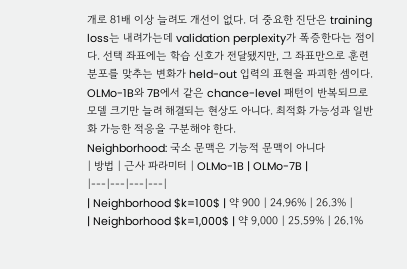개로 81배 이상 늘려도 개선이 없다. 더 중요한 진단은 training loss는 내려가는데 validation perplexity가 폭증한다는 점이다. 선택 좌표에는 학습 신호가 전달됐지만, 그 좌표만으로 훈련 분포를 맞추는 변화가 held-out 입력의 표현을 파괴한 셈이다. OLMo-1B와 7B에서 같은 chance-level 패턴이 반복되므로 모델 크기만 늘려 해결되는 현상도 아니다. 최적화 가능성과 일반화 가능한 적응을 구분해야 한다.
Neighborhood: 국소 문맥은 기능적 문맥이 아니다
| 방법 | 근사 파라미터 | OLMo-1B | OLMo-7B |
|---|---|---|---|
| Neighborhood $k=100$ | 약 900 | 24.96% | 26.3% |
| Neighborhood $k=1,000$ | 약 9,000 | 25.59% | 26.1%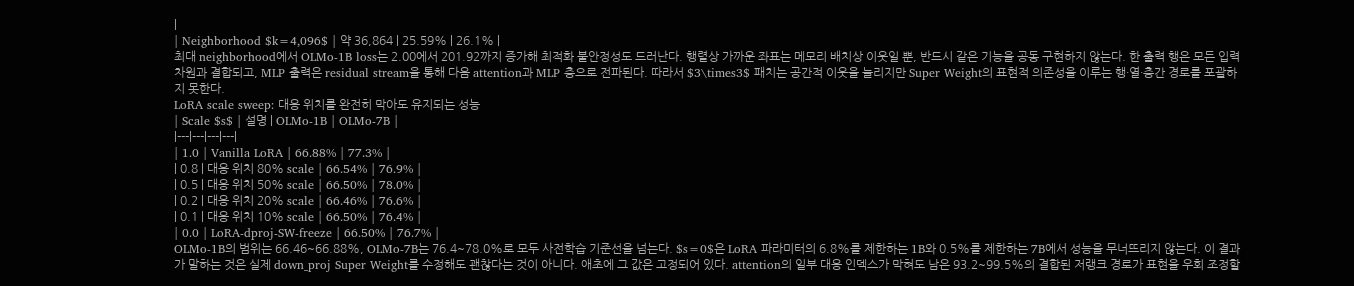|
| Neighborhood $k=4,096$ | 약 36,864 | 25.59% | 26.1% |
최대 neighborhood에서 OLMo-1B loss는 2.00에서 201.92까지 증가해 최적화 불안정성도 드러난다. 행렬상 가까운 좌표는 메모리 배치상 이웃일 뿐, 반드시 같은 기능을 공동 구현하지 않는다. 한 출력 행은 모든 입력 차원과 결합되고, MLP 출력은 residual stream을 통해 다음 attention과 MLP 층으로 전파된다. 따라서 $3\times3$ 패치는 공간적 이웃을 늘리지만 Super Weight의 표현적 의존성을 이루는 행·열·층간 경로를 포괄하지 못한다.
LoRA scale sweep: 대응 위치를 완전히 막아도 유지되는 성능
| Scale $s$ | 설명 | OLMo-1B | OLMo-7B |
|---|---|---|---|
| 1.0 | Vanilla LoRA | 66.88% | 77.3% |
| 0.8 | 대응 위치 80% scale | 66.54% | 76.9% |
| 0.5 | 대응 위치 50% scale | 66.50% | 78.0% |
| 0.2 | 대응 위치 20% scale | 66.46% | 76.6% |
| 0.1 | 대응 위치 10% scale | 66.50% | 76.4% |
| 0.0 | LoRA-dproj-SW-freeze | 66.50% | 76.7% |
OLMo-1B의 범위는 66.46~66.88%, OLMo-7B는 76.4~78.0%로 모두 사전학습 기준선을 넘는다. $s=0$은 LoRA 파라미터의 6.8%를 제한하는 1B와 0.5%를 제한하는 7B에서 성능을 무너뜨리지 않는다. 이 결과가 말하는 것은 실제 down_proj Super Weight를 수정해도 괜찮다는 것이 아니다. 애초에 그 값은 고정되어 있다. attention의 일부 대응 인덱스가 막혀도 남은 93.2~99.5%의 결합된 저랭크 경로가 표현을 우회 조정할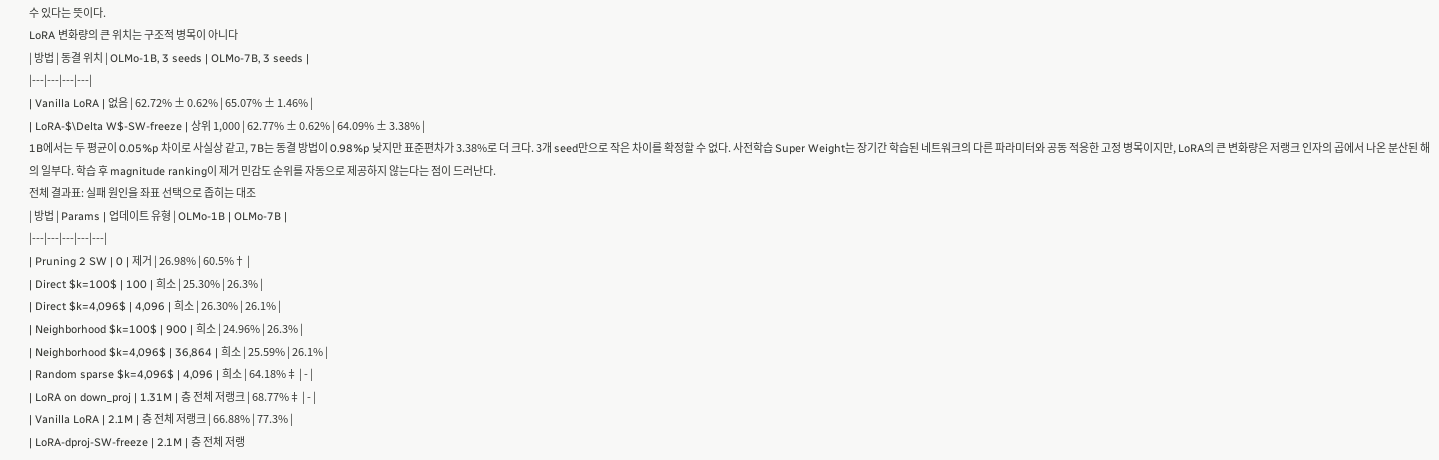수 있다는 뜻이다.
LoRA 변화량의 큰 위치는 구조적 병목이 아니다
| 방법 | 동결 위치 | OLMo-1B, 3 seeds | OLMo-7B, 3 seeds |
|---|---|---|---|
| Vanilla LoRA | 없음 | 62.72% ± 0.62% | 65.07% ± 1.46% |
| LoRA-$\Delta W$-SW-freeze | 상위 1,000 | 62.77% ± 0.62% | 64.09% ± 3.38% |
1B에서는 두 평균이 0.05%p 차이로 사실상 같고, 7B는 동결 방법이 0.98%p 낮지만 표준편차가 3.38%로 더 크다. 3개 seed만으로 작은 차이를 확정할 수 없다. 사전학습 Super Weight는 장기간 학습된 네트워크의 다른 파라미터와 공동 적응한 고정 병목이지만, LoRA의 큰 변화량은 저랭크 인자의 곱에서 나온 분산된 해의 일부다. 학습 후 magnitude ranking이 제거 민감도 순위를 자동으로 제공하지 않는다는 점이 드러난다.
전체 결과표: 실패 원인을 좌표 선택으로 좁히는 대조
| 방법 | Params | 업데이트 유형 | OLMo-1B | OLMo-7B |
|---|---|---|---|---|
| Pruning 2 SW | 0 | 제거 | 26.98% | 60.5%† |
| Direct $k=100$ | 100 | 희소 | 25.30% | 26.3% |
| Direct $k=4,096$ | 4,096 | 희소 | 26.30% | 26.1% |
| Neighborhood $k=100$ | 900 | 희소 | 24.96% | 26.3% |
| Neighborhood $k=4,096$ | 36,864 | 희소 | 25.59% | 26.1% |
| Random sparse $k=4,096$ | 4,096 | 희소 | 64.18%‡ | - |
| LoRA on down_proj | 1.31M | 층 전체 저랭크 | 68.77%‡ | - |
| Vanilla LoRA | 2.1M | 층 전체 저랭크 | 66.88% | 77.3% |
| LoRA-dproj-SW-freeze | 2.1M | 층 전체 저랭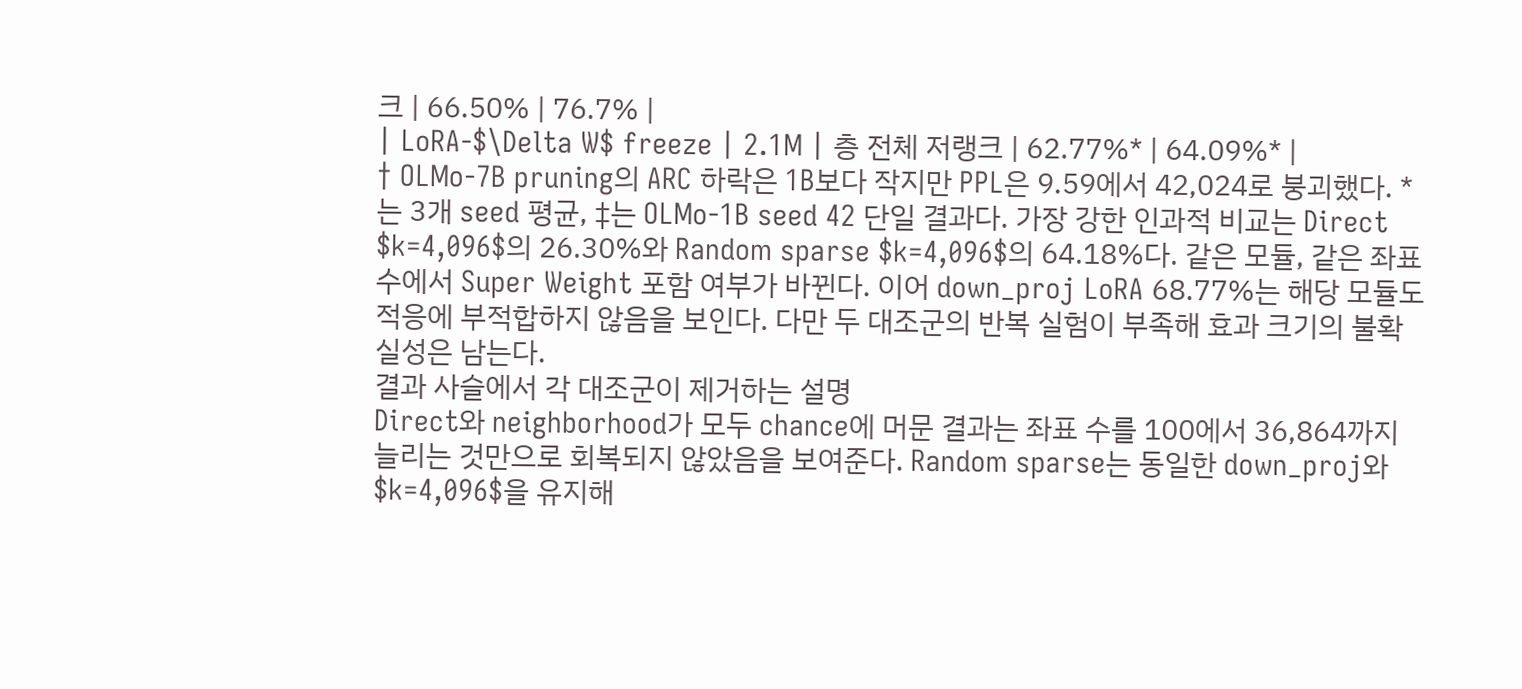크 | 66.50% | 76.7% |
| LoRA-$\Delta W$ freeze | 2.1M | 층 전체 저랭크 | 62.77%* | 64.09%* |
† OLMo-7B pruning의 ARC 하락은 1B보다 작지만 PPL은 9.59에서 42,024로 붕괴했다. *는 3개 seed 평균, ‡는 OLMo-1B seed 42 단일 결과다. 가장 강한 인과적 비교는 Direct $k=4,096$의 26.30%와 Random sparse $k=4,096$의 64.18%다. 같은 모듈, 같은 좌표 수에서 Super Weight 포함 여부가 바뀐다. 이어 down_proj LoRA 68.77%는 해당 모듈도 적응에 부적합하지 않음을 보인다. 다만 두 대조군의 반복 실험이 부족해 효과 크기의 불확실성은 남는다.
결과 사슬에서 각 대조군이 제거하는 설명
Direct와 neighborhood가 모두 chance에 머문 결과는 좌표 수를 100에서 36,864까지 늘리는 것만으로 회복되지 않았음을 보여준다. Random sparse는 동일한 down_proj와 $k=4,096$을 유지해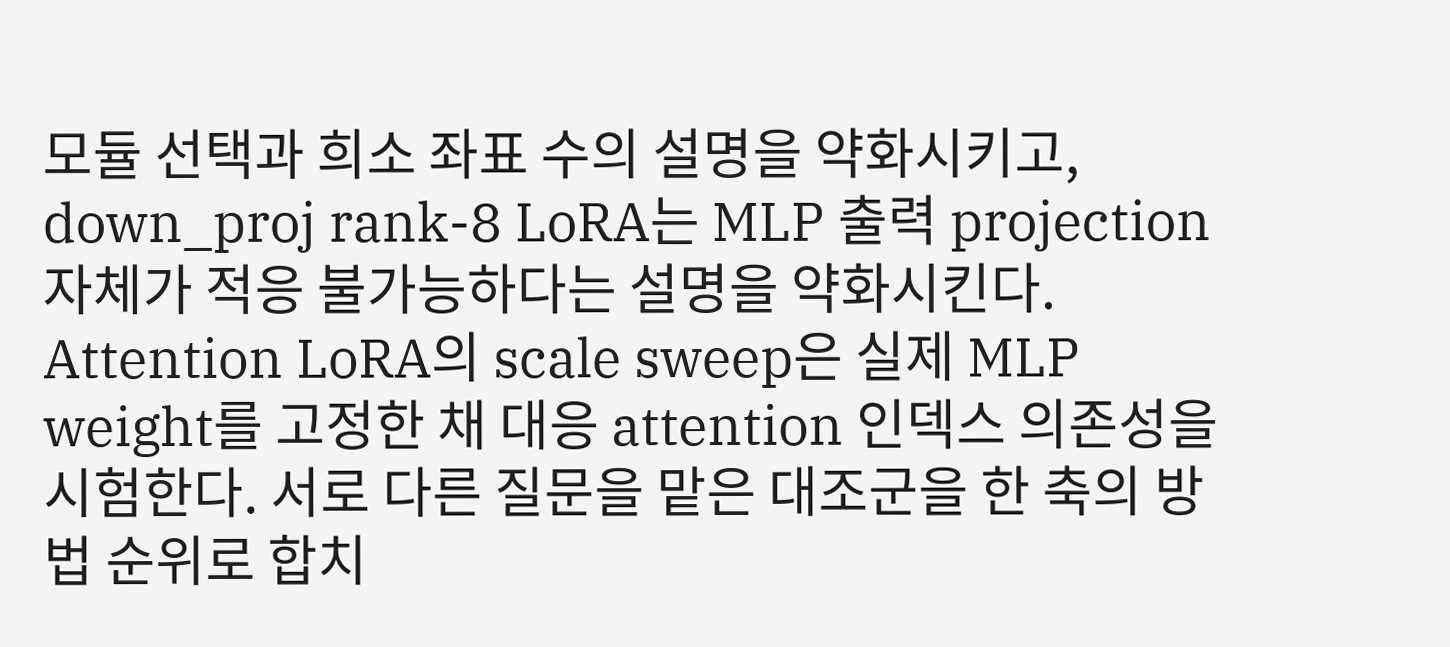모듈 선택과 희소 좌표 수의 설명을 약화시키고, down_proj rank-8 LoRA는 MLP 출력 projection 자체가 적응 불가능하다는 설명을 약화시킨다. Attention LoRA의 scale sweep은 실제 MLP weight를 고정한 채 대응 attention 인덱스 의존성을 시험한다. 서로 다른 질문을 맡은 대조군을 한 축의 방법 순위로 합치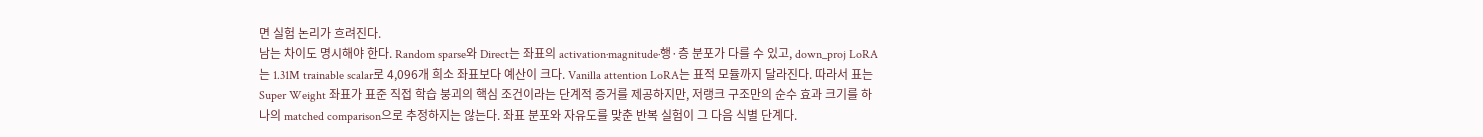면 실험 논리가 흐려진다.
남는 차이도 명시해야 한다. Random sparse와 Direct는 좌표의 activation·magnitude·행·층 분포가 다를 수 있고, down_proj LoRA는 1.31M trainable scalar로 4,096개 희소 좌표보다 예산이 크다. Vanilla attention LoRA는 표적 모듈까지 달라진다. 따라서 표는 Super Weight 좌표가 표준 직접 학습 붕괴의 핵심 조건이라는 단계적 증거를 제공하지만, 저랭크 구조만의 순수 효과 크기를 하나의 matched comparison으로 추정하지는 않는다. 좌표 분포와 자유도를 맞춘 반복 실험이 그 다음 식별 단계다.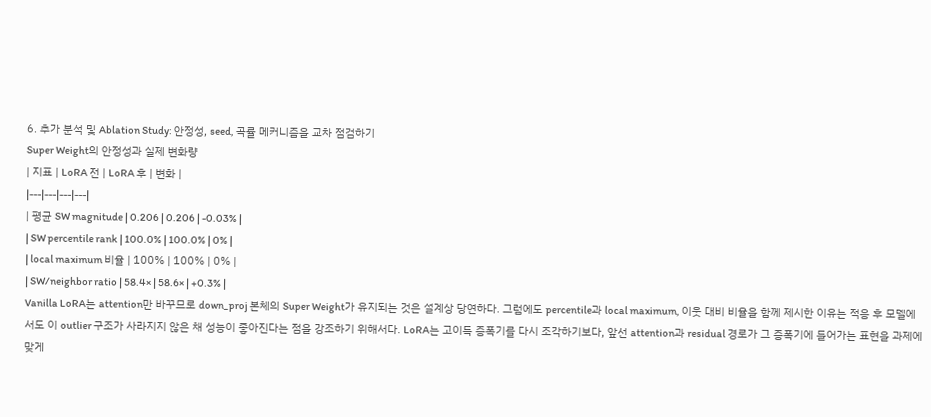6. 추가 분석 및 Ablation Study: 안정성, seed, 곡률 메커니즘을 교차 점검하기
Super Weight의 안정성과 실제 변화량
| 지표 | LoRA 전 | LoRA 후 | 변화 |
|---|---|---|---|
| 평균 SW magnitude | 0.206 | 0.206 | -0.03% |
| SW percentile rank | 100.0% | 100.0% | 0% |
| local maximum 비율 | 100% | 100% | 0% |
| SW/neighbor ratio | 58.4× | 58.6× | +0.3% |
Vanilla LoRA는 attention만 바꾸므로 down_proj 본체의 Super Weight가 유지되는 것은 설계상 당연하다. 그럼에도 percentile과 local maximum, 이웃 대비 비율을 함께 제시한 이유는 적응 후 모델에서도 이 outlier 구조가 사라지지 않은 채 성능이 좋아진다는 점을 강조하기 위해서다. LoRA는 고이득 증폭기를 다시 조각하기보다, 앞선 attention과 residual 경로가 그 증폭기에 들어가는 표현을 과제에 맞게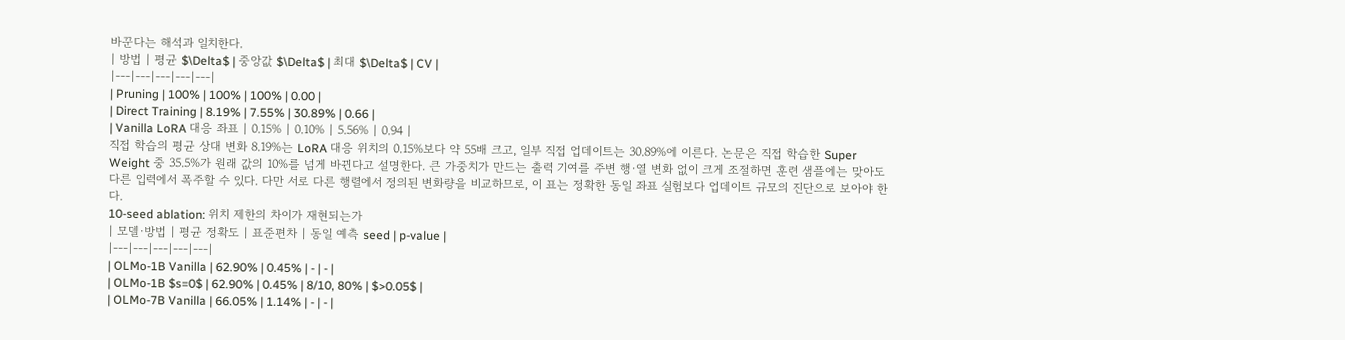바꾼다는 해석과 일치한다.
| 방법 | 평균 $\Delta$ | 중앙값 $\Delta$ | 최대 $\Delta$ | CV |
|---|---|---|---|---|
| Pruning | 100% | 100% | 100% | 0.00 |
| Direct Training | 8.19% | 7.55% | 30.89% | 0.66 |
| Vanilla LoRA 대응 좌표 | 0.15% | 0.10% | 5.56% | 0.94 |
직접 학습의 평균 상대 변화 8.19%는 LoRA 대응 위치의 0.15%보다 약 55배 크고, 일부 직접 업데이트는 30.89%에 이른다. 논문은 직접 학습한 Super Weight 중 35.5%가 원래 값의 10%를 넘게 바뀐다고 설명한다. 큰 가중치가 만드는 출력 기여를 주변 행·열 변화 없이 크게 조절하면 훈련 샘플에는 맞아도 다른 입력에서 폭주할 수 있다. 다만 서로 다른 행렬에서 정의된 변화량을 비교하므로, 이 표는 정확한 동일 좌표 실험보다 업데이트 규모의 진단으로 보아야 한다.
10-seed ablation: 위치 제한의 차이가 재현되는가
| 모델·방법 | 평균 정확도 | 표준편차 | 동일 예측 seed | p-value |
|---|---|---|---|---|
| OLMo-1B Vanilla | 62.90% | 0.45% | - | - |
| OLMo-1B $s=0$ | 62.90% | 0.45% | 8/10, 80% | $>0.05$ |
| OLMo-7B Vanilla | 66.05% | 1.14% | - | - |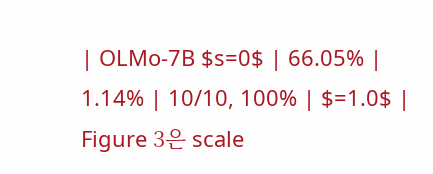| OLMo-7B $s=0$ | 66.05% | 1.14% | 10/10, 100% | $=1.0$ |
Figure 3은 scale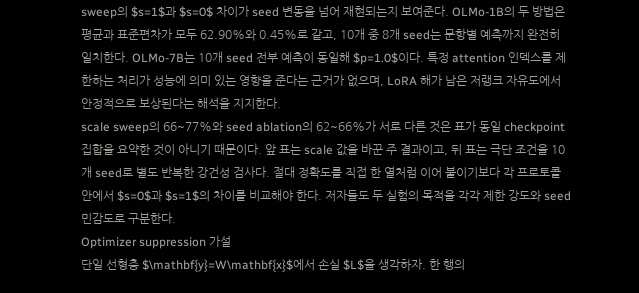sweep의 $s=1$과 $s=0$ 차이가 seed 변동을 넘어 재현되는지 보여준다. OLMo-1B의 두 방법은 평균과 표준편차가 모두 62.90%와 0.45%로 같고, 10개 중 8개 seed는 문항별 예측까지 완전히 일치한다. OLMo-7B는 10개 seed 전부 예측이 동일해 $p=1.0$이다. 특정 attention 인덱스를 제한하는 처리가 성능에 의미 있는 영향을 준다는 근거가 없으며, LoRA 해가 남은 저랭크 자유도에서 안정적으로 보상된다는 해석을 지지한다.
scale sweep의 66~77%와 seed ablation의 62~66%가 서로 다른 것은 표가 동일 checkpoint 집합을 요약한 것이 아니기 때문이다. 앞 표는 scale 값을 바꾼 주 결과이고, 뒤 표는 극단 조건을 10개 seed로 별도 반복한 강건성 검사다. 절대 정확도를 직접 한 열처럼 이어 붙이기보다 각 프로토콜 안에서 $s=0$과 $s=1$의 차이를 비교해야 한다. 저자들도 두 실험의 목적을 각각 제한 강도와 seed 민감도로 구분한다.
Optimizer suppression 가설
단일 선형층 $\mathbf{y}=W\mathbf{x}$에서 손실 $L$을 생각하자. 한 행의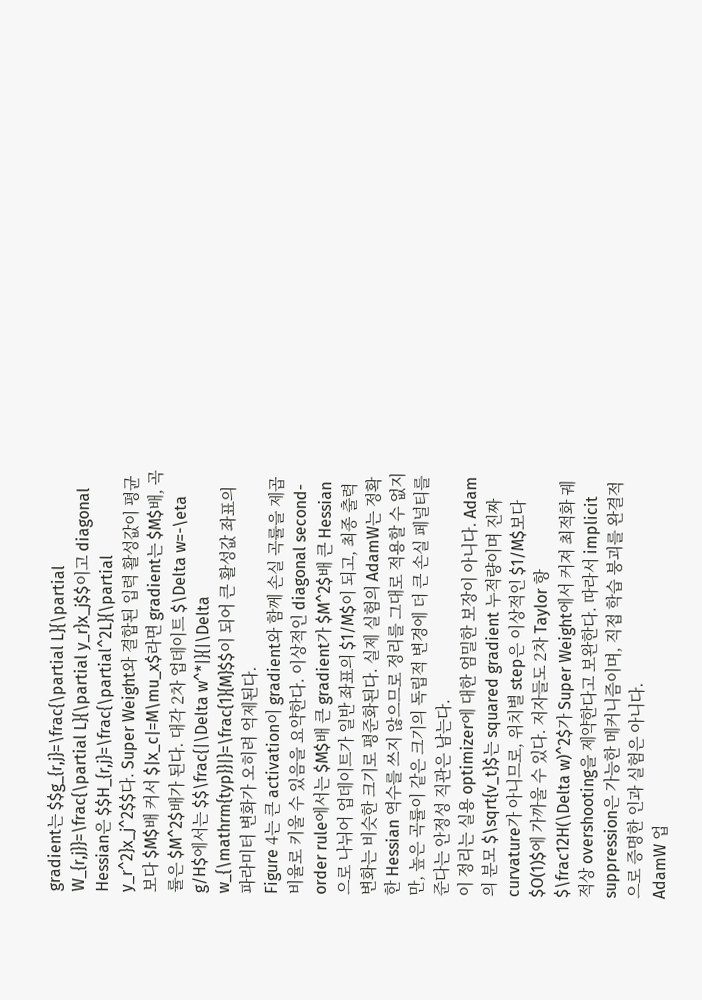gradient는 $$g_{r,j}=\frac{\partial L}{\partial W_{r,j}}=\frac{\partial L}{\partial y_r}x_j$$이고 diagonal Hessian은 $$H_{r,j}=\frac{\partial^2L}{\partial y_r^2}x_j^2$$다. Super Weight와 결합된 입력 활성값이 평균보다 $M$배 커서 $|x_c|=M\mu_x$라면 gradient는 $M$배, 곡률은 $M^2$배가 된다. 대각 2차 업데이트 $\Delta w=-\eta g/H$에서는 $$\frac{|\Delta w^*|}{|\Delta w_{\mathrm{typ}}|}=\frac{1}{M}$$이 되어 큰 활성값 좌표의 파라미터 변화가 오히려 억제된다.
Figure 4는 큰 activation이 gradient와 함께 손실 곡률을 제곱 비율로 키울 수 있음을 요약한다. 이상적인 diagonal second-order rule에서는 $M$배 큰 gradient가 $M^2$배 큰 Hessian으로 나뉘어 업데이트가 일반 좌표의 $1/M$이 되고, 최종 출력 변화는 비슷한 크기로 평준화된다. 실제 실험의 AdamW는 정확한 Hessian 역수를 쓰지 않으므로 정리를 그대로 적용할 수 없지만, 높은 곡률이 같은 크기의 독립적 변경에 더 큰 손실 페널티를 준다는 안정성 직관은 남는다.
이 정리는 실용 optimizer에 대한 엄밀한 보장이 아니다. Adam의 분모 $\sqrt{v_t}$는 squared gradient 누적량이며 진짜 curvature가 아니므로, 위치별 step은 이상적인 $1/M$보다 $O(1)$에 가까울 수 있다. 저자들도 2차 Taylor 항 $\frac12H(\Delta w)^2$가 Super Weight에서 커져 최적화 궤적상 overshooting을 제약한다고 보완한다. 따라서 implicit suppression은 가능한 메커니즘이며, 직접 학습 붕괴를 완결적으로 증명한 인과 실험은 아니다.
AdamW 업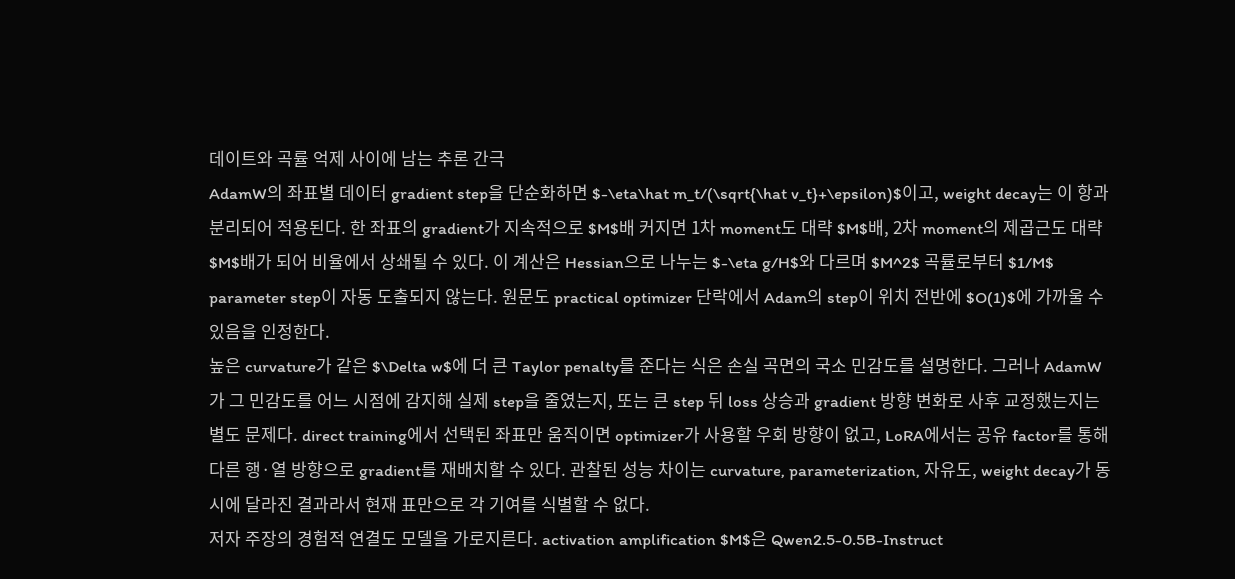데이트와 곡률 억제 사이에 남는 추론 간극
AdamW의 좌표별 데이터 gradient step을 단순화하면 $-\eta\hat m_t/(\sqrt{\hat v_t}+\epsilon)$이고, weight decay는 이 항과 분리되어 적용된다. 한 좌표의 gradient가 지속적으로 $M$배 커지면 1차 moment도 대략 $M$배, 2차 moment의 제곱근도 대략 $M$배가 되어 비율에서 상쇄될 수 있다. 이 계산은 Hessian으로 나누는 $-\eta g/H$와 다르며 $M^2$ 곡률로부터 $1/M$ parameter step이 자동 도출되지 않는다. 원문도 practical optimizer 단락에서 Adam의 step이 위치 전반에 $O(1)$에 가까울 수 있음을 인정한다.
높은 curvature가 같은 $\Delta w$에 더 큰 Taylor penalty를 준다는 식은 손실 곡면의 국소 민감도를 설명한다. 그러나 AdamW가 그 민감도를 어느 시점에 감지해 실제 step을 줄였는지, 또는 큰 step 뒤 loss 상승과 gradient 방향 변화로 사후 교정했는지는 별도 문제다. direct training에서 선택된 좌표만 움직이면 optimizer가 사용할 우회 방향이 없고, LoRA에서는 공유 factor를 통해 다른 행·열 방향으로 gradient를 재배치할 수 있다. 관찰된 성능 차이는 curvature, parameterization, 자유도, weight decay가 동시에 달라진 결과라서 현재 표만으로 각 기여를 식별할 수 없다.
저자 주장의 경험적 연결도 모델을 가로지른다. activation amplification $M$은 Qwen2.5-0.5B-Instruct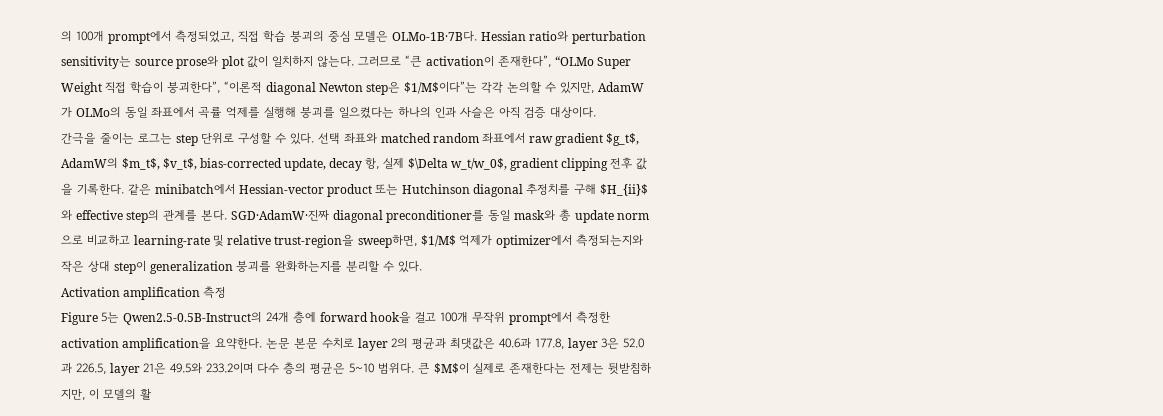의 100개 prompt에서 측정되었고, 직접 학습 붕괴의 중심 모델은 OLMo-1B·7B다. Hessian ratio와 perturbation sensitivity는 source prose와 plot 값이 일치하지 않는다. 그러므로 “큰 activation이 존재한다”, “OLMo Super Weight 직접 학습이 붕괴한다”, “이론적 diagonal Newton step은 $1/M$이다”는 각각 논의할 수 있지만, AdamW가 OLMo의 동일 좌표에서 곡률 억제를 실행해 붕괴를 일으켰다는 하나의 인과 사슬은 아직 검증 대상이다.
간극을 줄이는 로그는 step 단위로 구성할 수 있다. 선택 좌표와 matched random 좌표에서 raw gradient $g_t$, AdamW의 $m_t$, $v_t$, bias-corrected update, decay 항, 실제 $\Delta w_t/w_0$, gradient clipping 전후 값을 기록한다. 같은 minibatch에서 Hessian-vector product 또는 Hutchinson diagonal 추정치를 구해 $H_{ii}$와 effective step의 관계를 본다. SGD·AdamW·진짜 diagonal preconditioner를 동일 mask와 총 update norm으로 비교하고 learning-rate 및 relative trust-region을 sweep하면, $1/M$ 억제가 optimizer에서 측정되는지와 작은 상대 step이 generalization 붕괴를 완화하는지를 분리할 수 있다.
Activation amplification 측정
Figure 5는 Qwen2.5-0.5B-Instruct의 24개 층에 forward hook을 걸고 100개 무작위 prompt에서 측정한 activation amplification을 요약한다. 논문 본문 수치로 layer 2의 평균과 최댓값은 40.6과 177.8, layer 3은 52.0과 226.5, layer 21은 49.5와 233.2이며 다수 층의 평균은 5~10 범위다. 큰 $M$이 실제로 존재한다는 전제는 뒷받침하지만, 이 모델의 활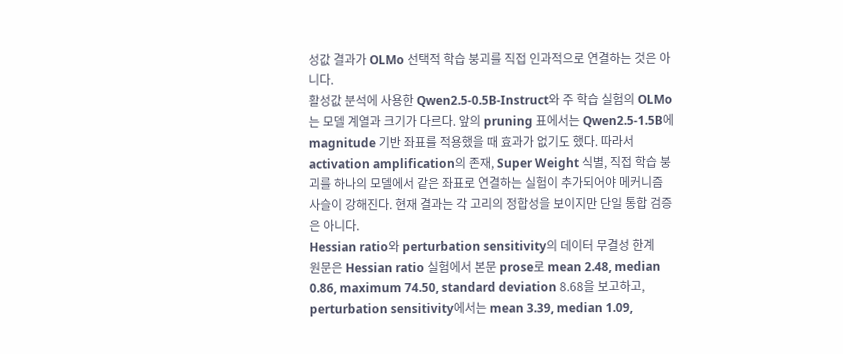성값 결과가 OLMo 선택적 학습 붕괴를 직접 인과적으로 연결하는 것은 아니다.
활성값 분석에 사용한 Qwen2.5-0.5B-Instruct와 주 학습 실험의 OLMo는 모델 계열과 크기가 다르다. 앞의 pruning 표에서는 Qwen2.5-1.5B에 magnitude 기반 좌표를 적용했을 때 효과가 없기도 했다. 따라서 activation amplification의 존재, Super Weight 식별, 직접 학습 붕괴를 하나의 모델에서 같은 좌표로 연결하는 실험이 추가되어야 메커니즘 사슬이 강해진다. 현재 결과는 각 고리의 정합성을 보이지만 단일 통합 검증은 아니다.
Hessian ratio와 perturbation sensitivity의 데이터 무결성 한계
원문은 Hessian ratio 실험에서 본문 prose로 mean 2.48, median 0.86, maximum 74.50, standard deviation 8.68을 보고하고, perturbation sensitivity에서는 mean 3.39, median 1.09,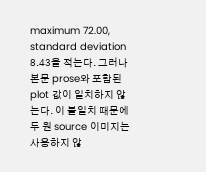maximum 72.00, standard deviation 8.43을 적는다. 그러나 본문 prose와 포함된 plot 값이 일치하지 않는다. 이 불일치 때문에 두 원 source 이미지는 사용하지 않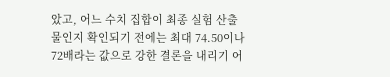았고, 어느 수치 집합이 최종 실험 산출물인지 확인되기 전에는 최대 74.50이나 72배라는 값으로 강한 결론을 내리기 어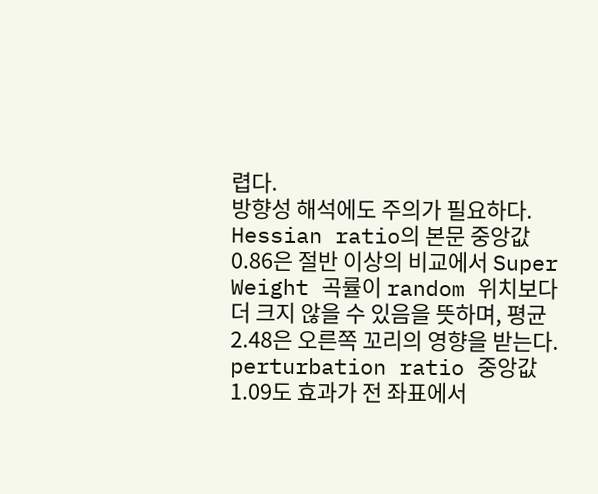렵다.
방향성 해석에도 주의가 필요하다. Hessian ratio의 본문 중앙값 0.86은 절반 이상의 비교에서 Super Weight 곡률이 random 위치보다 더 크지 않을 수 있음을 뜻하며, 평균 2.48은 오른쪽 꼬리의 영향을 받는다. perturbation ratio 중앙값 1.09도 효과가 전 좌표에서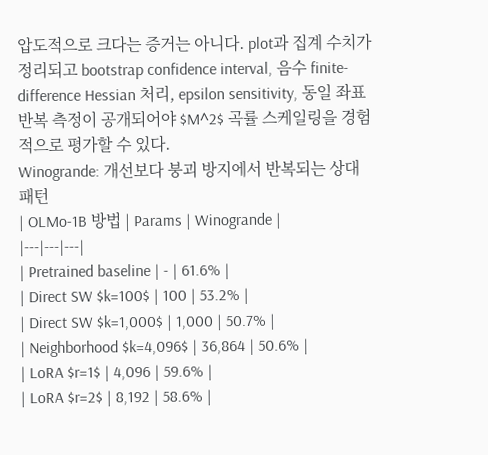압도적으로 크다는 증거는 아니다. plot과 집계 수치가 정리되고 bootstrap confidence interval, 음수 finite-difference Hessian 처리, epsilon sensitivity, 동일 좌표 반복 측정이 공개되어야 $M^2$ 곡률 스케일링을 경험적으로 평가할 수 있다.
Winogrande: 개선보다 붕괴 방지에서 반복되는 상대 패턴
| OLMo-1B 방법 | Params | Winogrande |
|---|---|---|
| Pretrained baseline | - | 61.6% |
| Direct SW $k=100$ | 100 | 53.2% |
| Direct SW $k=1,000$ | 1,000 | 50.7% |
| Neighborhood $k=4,096$ | 36,864 | 50.6% |
| LoRA $r=1$ | 4,096 | 59.6% |
| LoRA $r=2$ | 8,192 | 58.6% |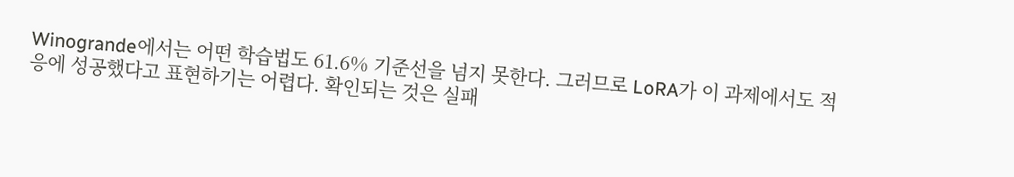Winogrande에서는 어떤 학습법도 61.6% 기준선을 넘지 못한다. 그러므로 LoRA가 이 과제에서도 적응에 성공했다고 표현하기는 어렵다. 확인되는 것은 실패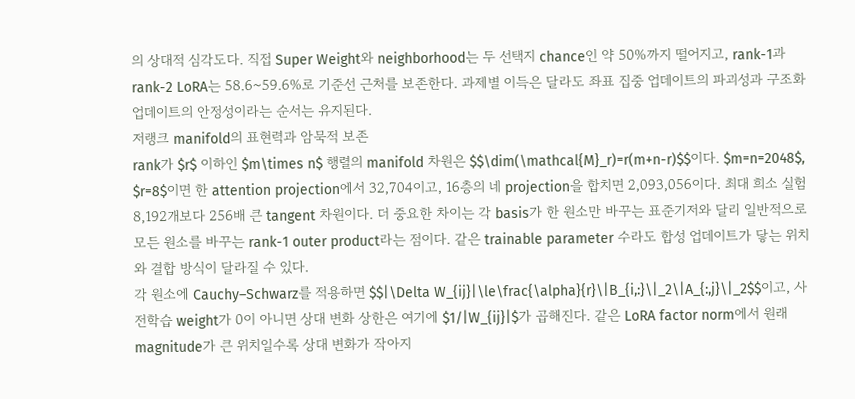의 상대적 심각도다. 직접 Super Weight와 neighborhood는 두 선택지 chance인 약 50%까지 떨어지고, rank-1과 rank-2 LoRA는 58.6~59.6%로 기준선 근처를 보존한다. 과제별 이득은 달라도 좌표 집중 업데이트의 파괴성과 구조화 업데이트의 안정성이라는 순서는 유지된다.
저랭크 manifold의 표현력과 암묵적 보존
rank가 $r$ 이하인 $m\times n$ 행렬의 manifold 차원은 $$\dim(\mathcal{M}_r)=r(m+n-r)$$이다. $m=n=2048$, $r=8$이면 한 attention projection에서 32,704이고, 16층의 네 projection을 합치면 2,093,056이다. 최대 희소 실험 8,192개보다 256배 큰 tangent 차원이다. 더 중요한 차이는 각 basis가 한 원소만 바꾸는 표준기저와 달리 일반적으로 모든 원소를 바꾸는 rank-1 outer product라는 점이다. 같은 trainable parameter 수라도 합성 업데이트가 닿는 위치와 결합 방식이 달라질 수 있다.
각 원소에 Cauchy–Schwarz를 적용하면 $$|\Delta W_{ij}|\le\frac{\alpha}{r}\|B_{i,:}\|_2\|A_{:,j}\|_2$$이고, 사전학습 weight가 0이 아니면 상대 변화 상한은 여기에 $1/|W_{ij}|$가 곱해진다. 같은 LoRA factor norm에서 원래 magnitude가 큰 위치일수록 상대 변화가 작아지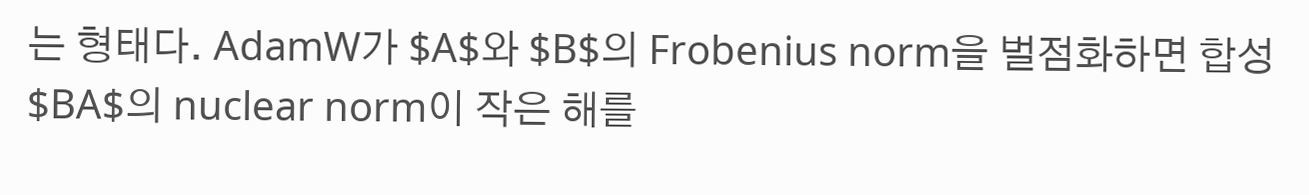는 형태다. AdamW가 $A$와 $B$의 Frobenius norm을 벌점화하면 합성 $BA$의 nuclear norm이 작은 해를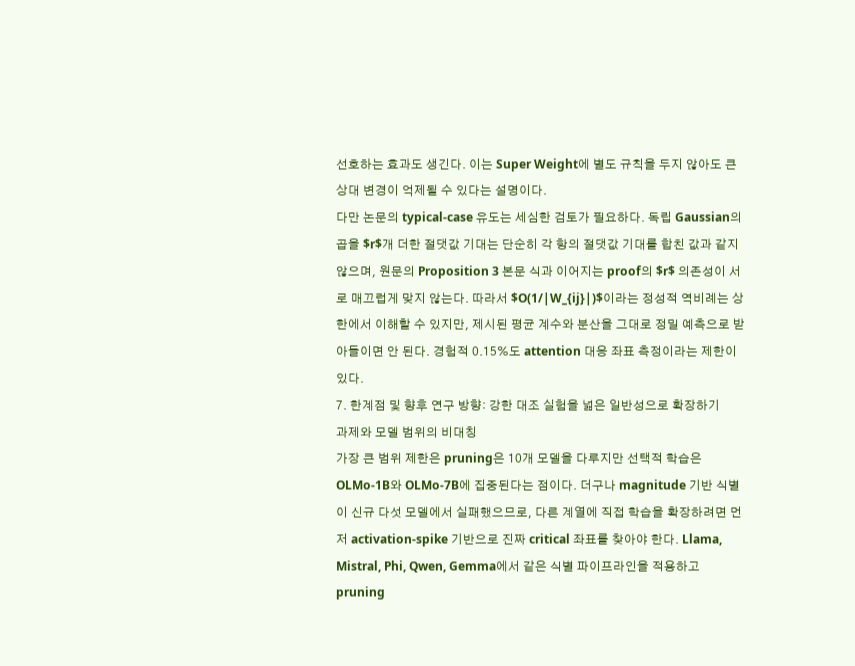선호하는 효과도 생긴다. 이는 Super Weight에 별도 규칙을 두지 않아도 큰 상대 변경이 억제될 수 있다는 설명이다.
다만 논문의 typical-case 유도는 세심한 검토가 필요하다. 독립 Gaussian의 곱을 $r$개 더한 절댓값 기대는 단순히 각 항의 절댓값 기대를 합친 값과 같지 않으며, 원문의 Proposition 3 본문 식과 이어지는 proof의 $r$ 의존성이 서로 매끄럽게 맞지 않는다. 따라서 $O(1/|W_{ij}|)$이라는 정성적 역비례는 상한에서 이해할 수 있지만, 제시된 평균 계수와 분산을 그대로 정밀 예측으로 받아들이면 안 된다. 경험적 0.15%도 attention 대응 좌표 측정이라는 제한이 있다.
7. 한계점 및 향후 연구 방향: 강한 대조 실험을 넓은 일반성으로 확장하기
과제와 모델 범위의 비대칭
가장 큰 범위 제한은 pruning은 10개 모델을 다루지만 선택적 학습은 OLMo-1B와 OLMo-7B에 집중된다는 점이다. 더구나 magnitude 기반 식별이 신규 다섯 모델에서 실패했으므로, 다른 계열에 직접 학습을 확장하려면 먼저 activation-spike 기반으로 진짜 critical 좌표를 찾아야 한다. Llama, Mistral, Phi, Qwen, Gemma에서 같은 식별 파이프라인을 적용하고 pruning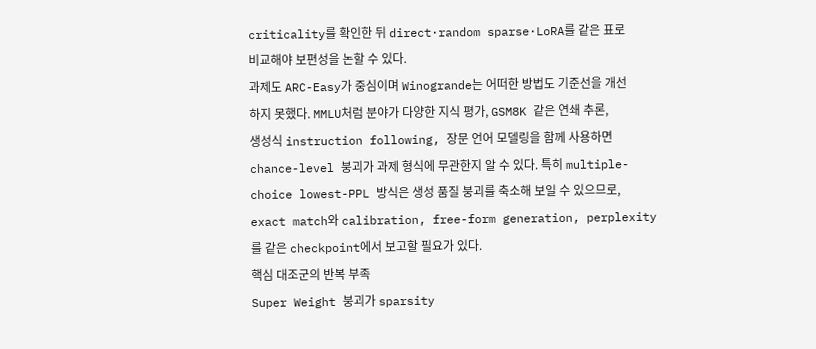criticality를 확인한 뒤 direct·random sparse·LoRA를 같은 표로 비교해야 보편성을 논할 수 있다.
과제도 ARC-Easy가 중심이며 Winogrande는 어떠한 방법도 기준선을 개선하지 못했다. MMLU처럼 분야가 다양한 지식 평가, GSM8K 같은 연쇄 추론, 생성식 instruction following, 장문 언어 모델링을 함께 사용하면 chance-level 붕괴가 과제 형식에 무관한지 알 수 있다. 특히 multiple-choice lowest-PPL 방식은 생성 품질 붕괴를 축소해 보일 수 있으므로, exact match와 calibration, free-form generation, perplexity를 같은 checkpoint에서 보고할 필요가 있다.
핵심 대조군의 반복 부족
Super Weight 붕괴가 sparsity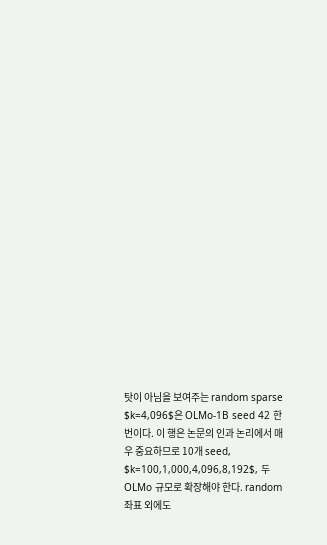탓이 아님을 보여주는 random sparse $k=4,096$은 OLMo-1B seed 42 한 번이다. 이 행은 논문의 인과 논리에서 매우 중요하므로 10개 seed, $k=100,1,000,4,096,8,192$, 두 OLMo 규모로 확장해야 한다. random 좌표 외에도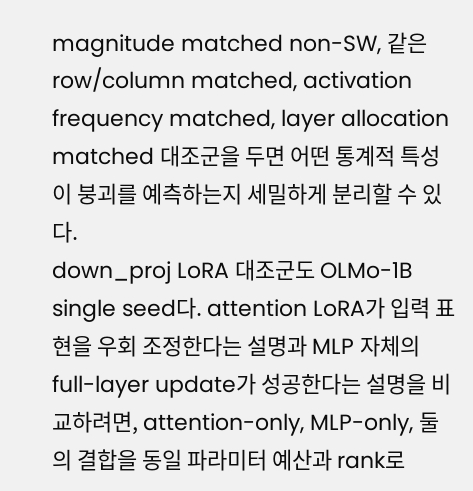magnitude matched non-SW, 같은 row/column matched, activation frequency matched, layer allocation matched 대조군을 두면 어떤 통계적 특성이 붕괴를 예측하는지 세밀하게 분리할 수 있다.
down_proj LoRA 대조군도 OLMo-1B single seed다. attention LoRA가 입력 표현을 우회 조정한다는 설명과 MLP 자체의 full-layer update가 성공한다는 설명을 비교하려면, attention-only, MLP-only, 둘의 결합을 동일 파라미터 예산과 rank로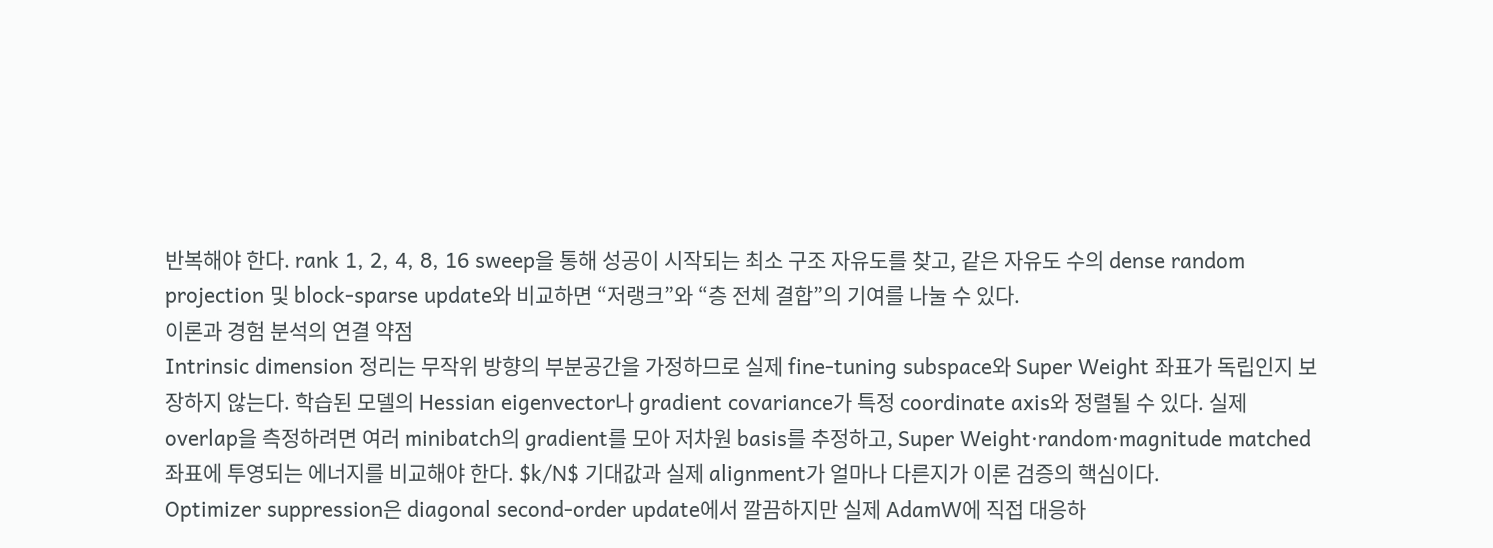반복해야 한다. rank 1, 2, 4, 8, 16 sweep을 통해 성공이 시작되는 최소 구조 자유도를 찾고, 같은 자유도 수의 dense random projection 및 block-sparse update와 비교하면 “저랭크”와 “층 전체 결합”의 기여를 나눌 수 있다.
이론과 경험 분석의 연결 약점
Intrinsic dimension 정리는 무작위 방향의 부분공간을 가정하므로 실제 fine-tuning subspace와 Super Weight 좌표가 독립인지 보장하지 않는다. 학습된 모델의 Hessian eigenvector나 gradient covariance가 특정 coordinate axis와 정렬될 수 있다. 실제 overlap을 측정하려면 여러 minibatch의 gradient를 모아 저차원 basis를 추정하고, Super Weight·random·magnitude matched 좌표에 투영되는 에너지를 비교해야 한다. $k/N$ 기대값과 실제 alignment가 얼마나 다른지가 이론 검증의 핵심이다.
Optimizer suppression은 diagonal second-order update에서 깔끔하지만 실제 AdamW에 직접 대응하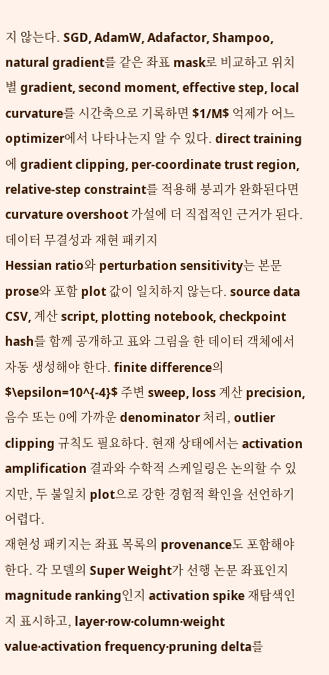지 않는다. SGD, AdamW, Adafactor, Shampoo, natural gradient를 같은 좌표 mask로 비교하고 위치별 gradient, second moment, effective step, local curvature를 시간축으로 기록하면 $1/M$ 억제가 어느 optimizer에서 나타나는지 알 수 있다. direct training에 gradient clipping, per-coordinate trust region, relative-step constraint를 적용해 붕괴가 완화된다면 curvature overshoot 가설에 더 직접적인 근거가 된다.
데이터 무결성과 재현 패키지
Hessian ratio와 perturbation sensitivity는 본문 prose와 포함 plot 값이 일치하지 않는다. source data CSV, 계산 script, plotting notebook, checkpoint hash를 함께 공개하고 표와 그림을 한 데이터 객체에서 자동 생성해야 한다. finite difference의 $\epsilon=10^{-4}$ 주변 sweep, loss 계산 precision, 음수 또는 0에 가까운 denominator 처리, outlier clipping 규칙도 필요하다. 현재 상태에서는 activation amplification 결과와 수학적 스케일링은 논의할 수 있지만, 두 불일치 plot으로 강한 경험적 확인을 선언하기 어렵다.
재현성 패키지는 좌표 목록의 provenance도 포함해야 한다. 각 모델의 Super Weight가 선행 논문 좌표인지 magnitude ranking인지 activation spike 재탐색인지 표시하고, layer·row·column·weight value·activation frequency·pruning delta를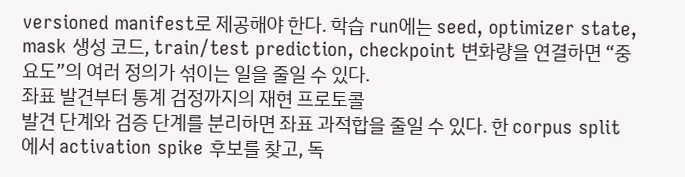versioned manifest로 제공해야 한다. 학습 run에는 seed, optimizer state, mask 생성 코드, train/test prediction, checkpoint 변화량을 연결하면 “중요도”의 여러 정의가 섞이는 일을 줄일 수 있다.
좌표 발견부터 통계 검정까지의 재현 프로토콜
발견 단계와 검증 단계를 분리하면 좌표 과적합을 줄일 수 있다. 한 corpus split에서 activation spike 후보를 찾고, 독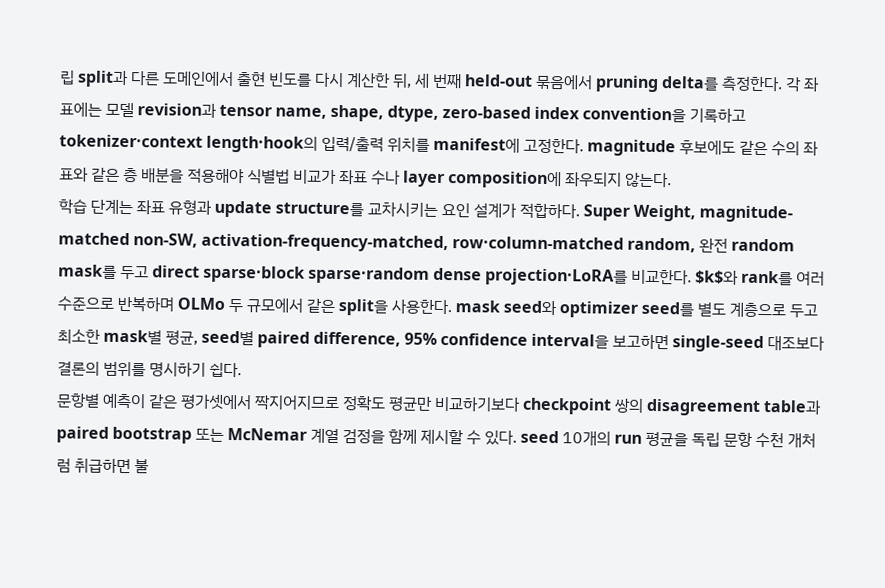립 split과 다른 도메인에서 출현 빈도를 다시 계산한 뒤, 세 번째 held-out 묶음에서 pruning delta를 측정한다. 각 좌표에는 모델 revision과 tensor name, shape, dtype, zero-based index convention을 기록하고 tokenizer·context length·hook의 입력/출력 위치를 manifest에 고정한다. magnitude 후보에도 같은 수의 좌표와 같은 층 배분을 적용해야 식별법 비교가 좌표 수나 layer composition에 좌우되지 않는다.
학습 단계는 좌표 유형과 update structure를 교차시키는 요인 설계가 적합하다. Super Weight, magnitude-matched non-SW, activation-frequency-matched, row·column-matched random, 완전 random mask를 두고 direct sparse·block sparse·random dense projection·LoRA를 비교한다. $k$와 rank를 여러 수준으로 반복하며 OLMo 두 규모에서 같은 split을 사용한다. mask seed와 optimizer seed를 별도 계층으로 두고 최소한 mask별 평균, seed별 paired difference, 95% confidence interval을 보고하면 single-seed 대조보다 결론의 범위를 명시하기 쉽다.
문항별 예측이 같은 평가셋에서 짝지어지므로 정확도 평균만 비교하기보다 checkpoint 쌍의 disagreement table과 paired bootstrap 또는 McNemar 계열 검정을 함께 제시할 수 있다. seed 10개의 run 평균을 독립 문항 수천 개처럼 취급하면 불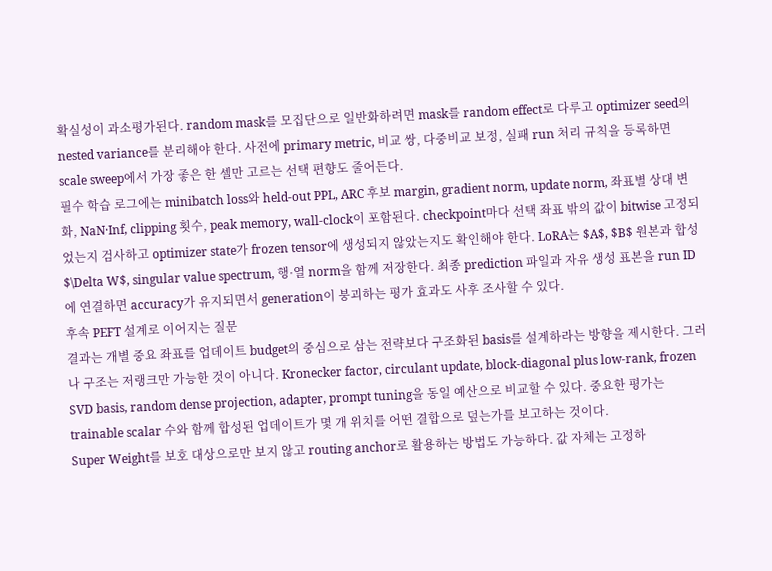확실성이 과소평가된다. random mask를 모집단으로 일반화하려면 mask를 random effect로 다루고 optimizer seed의 nested variance를 분리해야 한다. 사전에 primary metric, 비교 쌍, 다중비교 보정, 실패 run 처리 규칙을 등록하면 scale sweep에서 가장 좋은 한 셀만 고르는 선택 편향도 줄어든다.
필수 학습 로그에는 minibatch loss와 held-out PPL, ARC 후보 margin, gradient norm, update norm, 좌표별 상대 변화, NaN·Inf, clipping 횟수, peak memory, wall-clock이 포함된다. checkpoint마다 선택 좌표 밖의 값이 bitwise 고정되었는지 검사하고 optimizer state가 frozen tensor에 생성되지 않았는지도 확인해야 한다. LoRA는 $A$, $B$ 원본과 합성 $\Delta W$, singular value spectrum, 행·열 norm을 함께 저장한다. 최종 prediction 파일과 자유 생성 표본을 run ID에 연결하면 accuracy가 유지되면서 generation이 붕괴하는 평가 효과도 사후 조사할 수 있다.
후속 PEFT 설계로 이어지는 질문
결과는 개별 중요 좌표를 업데이트 budget의 중심으로 삼는 전략보다 구조화된 basis를 설계하라는 방향을 제시한다. 그러나 구조는 저랭크만 가능한 것이 아니다. Kronecker factor, circulant update, block-diagonal plus low-rank, frozen SVD basis, random dense projection, adapter, prompt tuning을 동일 예산으로 비교할 수 있다. 중요한 평가는 trainable scalar 수와 함께 합성된 업데이트가 몇 개 위치를 어떤 결합으로 덮는가를 보고하는 것이다.
Super Weight를 보호 대상으로만 보지 않고 routing anchor로 활용하는 방법도 가능하다. 값 자체는 고정하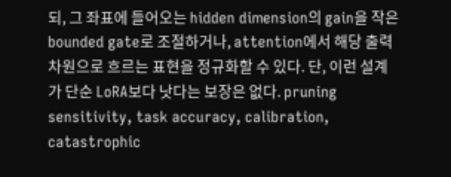되, 그 좌표에 들어오는 hidden dimension의 gain을 작은 bounded gate로 조절하거나, attention에서 해당 출력 차원으로 흐르는 표현을 정규화할 수 있다. 단, 이런 설계가 단순 LoRA보다 낫다는 보장은 없다. pruning sensitivity, task accuracy, calibration, catastrophic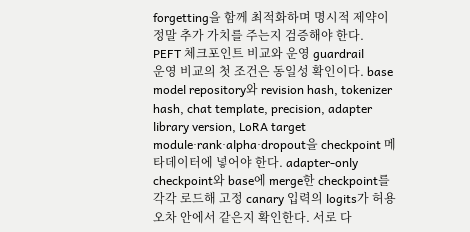forgetting을 함께 최적화하며 명시적 제약이 정말 추가 가치를 주는지 검증해야 한다.
PEFT 체크포인트 비교와 운영 guardrail
운영 비교의 첫 조건은 동일성 확인이다. base model repository와 revision hash, tokenizer hash, chat template, precision, adapter library version, LoRA target module·rank·alpha·dropout을 checkpoint 메타데이터에 넣어야 한다. adapter-only checkpoint와 base에 merge한 checkpoint를 각각 로드해 고정 canary 입력의 logits가 허용 오차 안에서 같은지 확인한다. 서로 다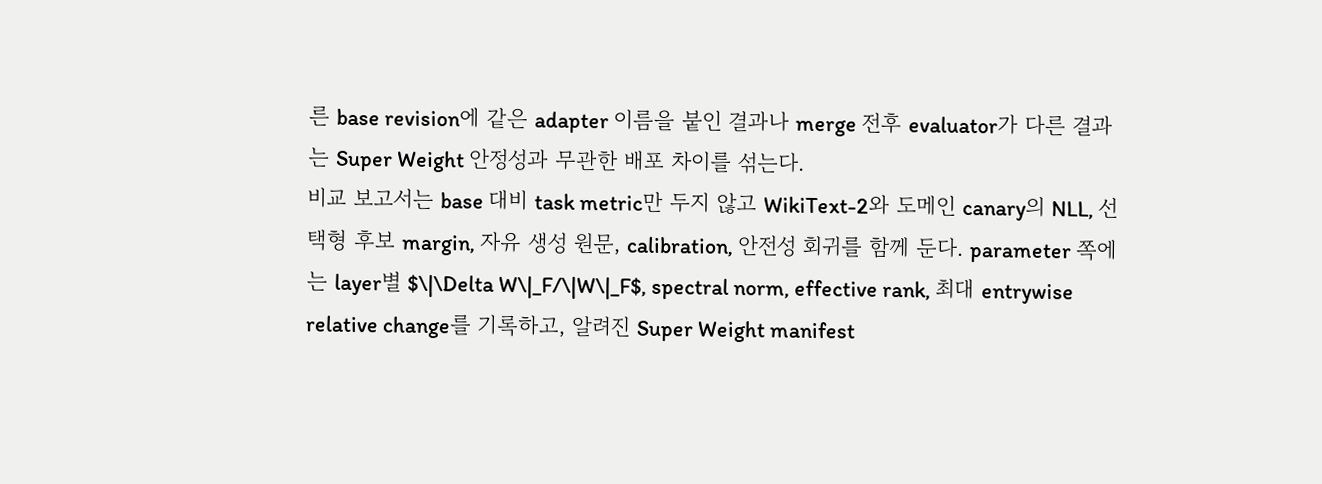른 base revision에 같은 adapter 이름을 붙인 결과나 merge 전후 evaluator가 다른 결과는 Super Weight 안정성과 무관한 배포 차이를 섞는다.
비교 보고서는 base 대비 task metric만 두지 않고 WikiText-2와 도메인 canary의 NLL, 선택형 후보 margin, 자유 생성 원문, calibration, 안전성 회귀를 함께 둔다. parameter 쪽에는 layer별 $\|\Delta W\|_F/\|W\|_F$, spectral norm, effective rank, 최대 entrywise relative change를 기록하고, 알려진 Super Weight manifest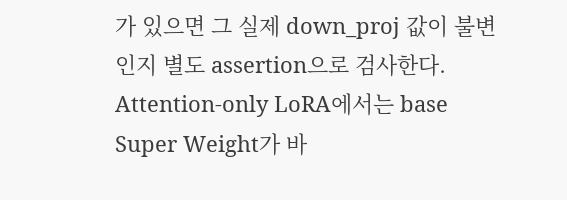가 있으면 그 실제 down_proj 값이 불변인지 별도 assertion으로 검사한다. Attention-only LoRA에서는 base Super Weight가 바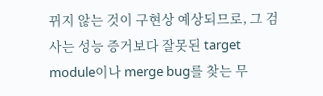뀌지 않는 것이 구현상 예상되므로, 그 검사는 성능 증거보다 잘못된 target module이나 merge bug를 찾는 무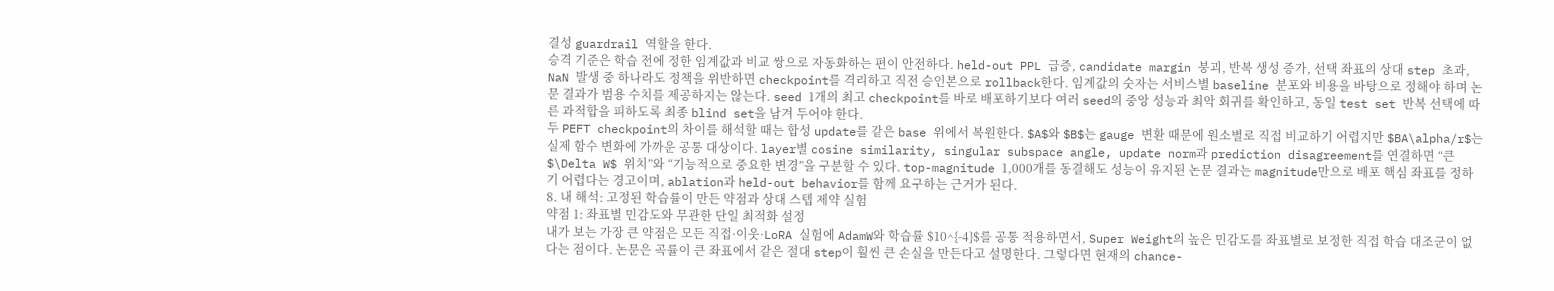결성 guardrail 역할을 한다.
승격 기준은 학습 전에 정한 임계값과 비교 쌍으로 자동화하는 편이 안전하다. held-out PPL 급증, candidate margin 붕괴, 반복 생성 증가, 선택 좌표의 상대 step 초과, NaN 발생 중 하나라도 정책을 위반하면 checkpoint를 격리하고 직전 승인본으로 rollback한다. 임계값의 숫자는 서비스별 baseline 분포와 비용을 바탕으로 정해야 하며 논문 결과가 범용 수치를 제공하지는 않는다. seed 1개의 최고 checkpoint를 바로 배포하기보다 여러 seed의 중앙 성능과 최악 회귀를 확인하고, 동일 test set 반복 선택에 따른 과적합을 피하도록 최종 blind set을 남겨 두어야 한다.
두 PEFT checkpoint의 차이를 해석할 때는 합성 update를 같은 base 위에서 복원한다. $A$와 $B$는 gauge 변환 때문에 원소별로 직접 비교하기 어렵지만 $BA\alpha/r$는 실제 함수 변화에 가까운 공통 대상이다. layer별 cosine similarity, singular subspace angle, update norm과 prediction disagreement를 연결하면 “큰 $\Delta W$ 위치”와 “기능적으로 중요한 변경”을 구분할 수 있다. top-magnitude 1,000개를 동결해도 성능이 유지된 논문 결과는 magnitude만으로 배포 핵심 좌표를 정하기 어렵다는 경고이며, ablation과 held-out behavior를 함께 요구하는 근거가 된다.
8. 내 해석: 고정된 학습률이 만든 약점과 상대 스텝 제약 실험
약점 1: 좌표별 민감도와 무관한 단일 최적화 설정
내가 보는 가장 큰 약점은 모든 직접·이웃·LoRA 실험에 AdamW와 학습률 $10^{-4}$를 공통 적용하면서, Super Weight의 높은 민감도를 좌표별로 보정한 직접 학습 대조군이 없다는 점이다. 논문은 곡률이 큰 좌표에서 같은 절대 step이 훨씬 큰 손실을 만든다고 설명한다. 그렇다면 현재의 chance-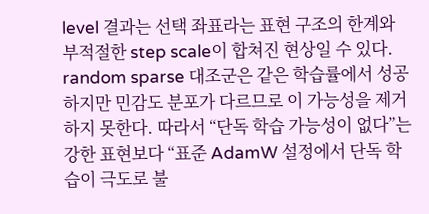level 결과는 선택 좌표라는 표현 구조의 한계와 부적절한 step scale이 합쳐진 현상일 수 있다. random sparse 대조군은 같은 학습률에서 성공하지만 민감도 분포가 다르므로 이 가능성을 제거하지 못한다. 따라서 “단독 학습 가능성이 없다”는 강한 표현보다 “표준 AdamW 설정에서 단독 학습이 극도로 불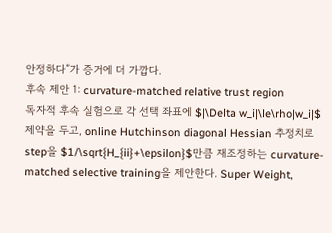안정하다”가 증거에 더 가깝다.
후속 제안 1: curvature-matched relative trust region
독자적 후속 실험으로 각 선택 좌표에 $|\Delta w_i|\le\rho|w_i|$ 제약을 두고, online Hutchinson diagonal Hessian 추정치로 step을 $1/\sqrt{H_{ii}+\epsilon}$만큼 재조정하는 curvature-matched selective training을 제안한다. Super Weight,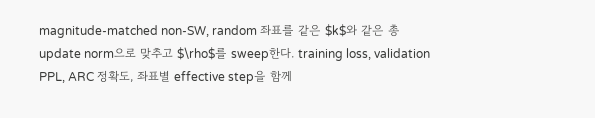magnitude-matched non-SW, random 좌표를 같은 $k$와 같은 총 update norm으로 맞추고 $\rho$를 sweep한다. training loss, validation PPL, ARC 정확도, 좌표별 effective step을 함께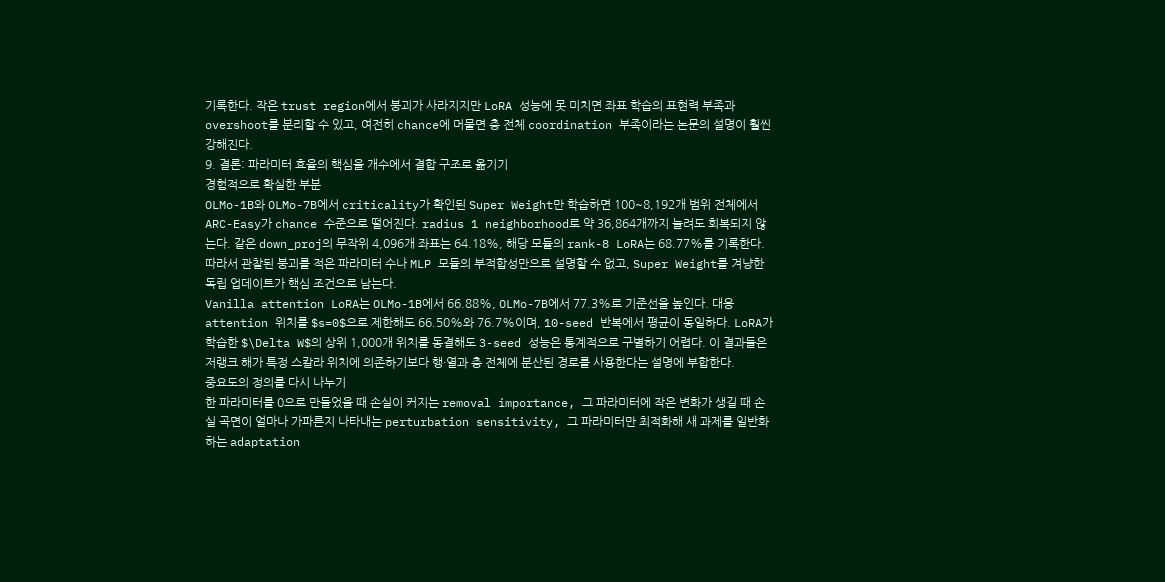기록한다. 작은 trust region에서 붕괴가 사라지지만 LoRA 성능에 못 미치면 좌표 학습의 표현력 부족과 overshoot를 분리할 수 있고, 여전히 chance에 머물면 층 전체 coordination 부족이라는 논문의 설명이 훨씬 강해진다.
9. 결론: 파라미터 효율의 핵심을 개수에서 결합 구조로 옮기기
경험적으로 확실한 부분
OLMo-1B와 OLMo-7B에서 criticality가 확인된 Super Weight만 학습하면 100~8,192개 범위 전체에서 ARC-Easy가 chance 수준으로 떨어진다. radius 1 neighborhood로 약 36,864개까지 늘려도 회복되지 않는다. 같은 down_proj의 무작위 4,096개 좌표는 64.18%, 해당 모듈의 rank-8 LoRA는 68.77%를 기록한다. 따라서 관찰된 붕괴를 적은 파라미터 수나 MLP 모듈의 부적합성만으로 설명할 수 없고, Super Weight를 겨냥한 독립 업데이트가 핵심 조건으로 남는다.
Vanilla attention LoRA는 OLMo-1B에서 66.88%, OLMo-7B에서 77.3%로 기준선을 높인다. 대응 attention 위치를 $s=0$으로 제한해도 66.50%와 76.7%이며, 10-seed 반복에서 평균이 동일하다. LoRA가 학습한 $\Delta W$의 상위 1,000개 위치를 동결해도 3-seed 성능은 통계적으로 구별하기 어렵다. 이 결과들은 저랭크 해가 특정 스칼라 위치에 의존하기보다 행·열과 층 전체에 분산된 경로를 사용한다는 설명에 부합한다.
중요도의 정의를 다시 나누기
한 파라미터를 0으로 만들었을 때 손실이 커지는 removal importance, 그 파라미터에 작은 변화가 생길 때 손실 곡면이 얼마나 가파른지 나타내는 perturbation sensitivity, 그 파라미터만 최적화해 새 과제를 일반화하는 adaptation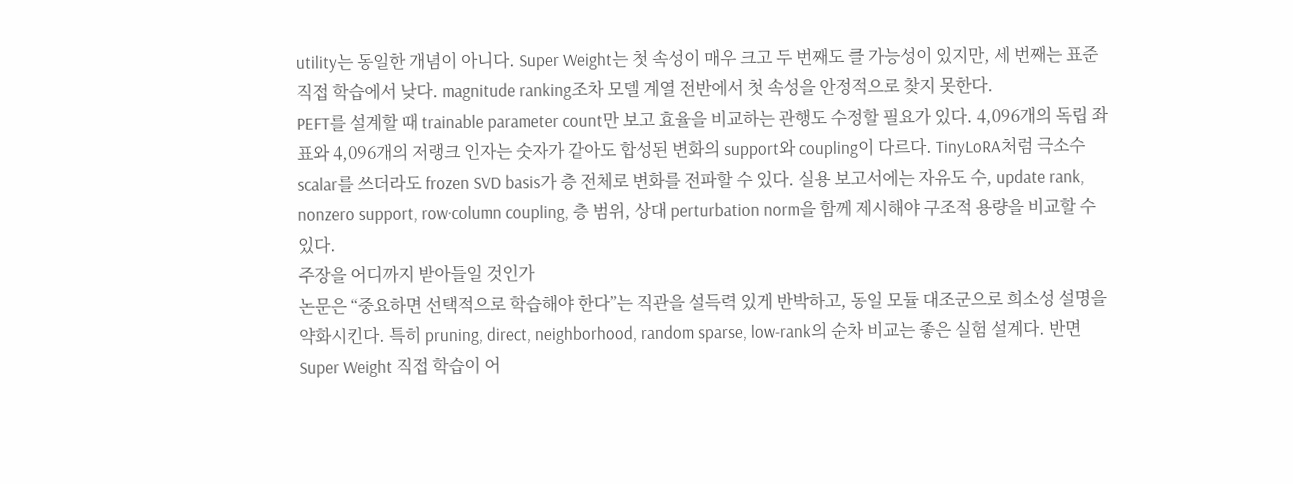utility는 동일한 개념이 아니다. Super Weight는 첫 속성이 매우 크고 두 번째도 클 가능성이 있지만, 세 번째는 표준 직접 학습에서 낮다. magnitude ranking조차 모델 계열 전반에서 첫 속성을 안정적으로 찾지 못한다.
PEFT를 설계할 때 trainable parameter count만 보고 효율을 비교하는 관행도 수정할 필요가 있다. 4,096개의 독립 좌표와 4,096개의 저랭크 인자는 숫자가 같아도 합성된 변화의 support와 coupling이 다르다. TinyLoRA처럼 극소수 scalar를 쓰더라도 frozen SVD basis가 층 전체로 변화를 전파할 수 있다. 실용 보고서에는 자유도 수, update rank, nonzero support, row·column coupling, 층 범위, 상대 perturbation norm을 함께 제시해야 구조적 용량을 비교할 수 있다.
주장을 어디까지 받아들일 것인가
논문은 “중요하면 선택적으로 학습해야 한다”는 직관을 설득력 있게 반박하고, 동일 모듈 대조군으로 희소성 설명을 약화시킨다. 특히 pruning, direct, neighborhood, random sparse, low-rank의 순차 비교는 좋은 실험 설계다. 반면 Super Weight 직접 학습이 어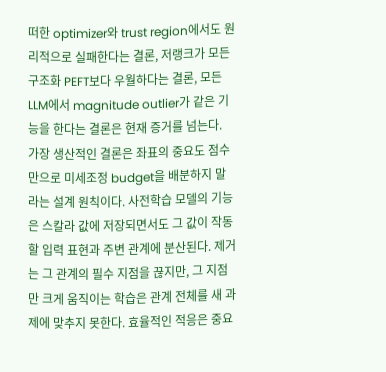떠한 optimizer와 trust region에서도 원리적으로 실패한다는 결론, 저랭크가 모든 구조화 PEFT보다 우월하다는 결론, 모든 LLM에서 magnitude outlier가 같은 기능을 한다는 결론은 현재 증거를 넘는다.
가장 생산적인 결론은 좌표의 중요도 점수만으로 미세조정 budget을 배분하지 말라는 설계 원칙이다. 사전학습 모델의 기능은 스칼라 값에 저장되면서도 그 값이 작동할 입력 표현과 주변 관계에 분산된다. 제거는 그 관계의 필수 지점을 끊지만, 그 지점만 크게 움직이는 학습은 관계 전체를 새 과제에 맞추지 못한다. 효율적인 적응은 중요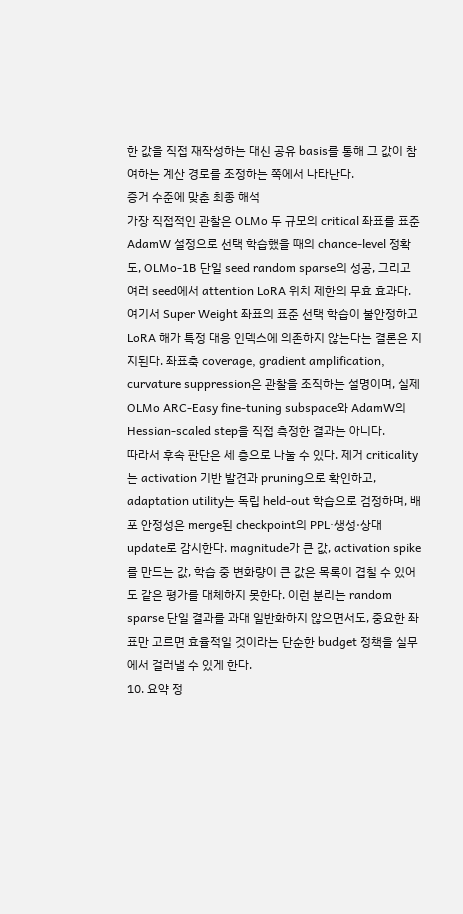한 값을 직접 재작성하는 대신 공유 basis를 통해 그 값이 참여하는 계산 경로를 조정하는 쪽에서 나타난다.
증거 수준에 맞춘 최종 해석
가장 직접적인 관찰은 OLMo 두 규모의 critical 좌표를 표준 AdamW 설정으로 선택 학습했을 때의 chance-level 정확도, OLMo-1B 단일 seed random sparse의 성공, 그리고 여러 seed에서 attention LoRA 위치 제한의 무효 효과다. 여기서 Super Weight 좌표의 표준 선택 학습이 불안정하고 LoRA 해가 특정 대응 인덱스에 의존하지 않는다는 결론은 지지된다. 좌표축 coverage, gradient amplification, curvature suppression은 관찰을 조직하는 설명이며, 실제 OLMo ARC-Easy fine-tuning subspace와 AdamW의 Hessian-scaled step을 직접 측정한 결과는 아니다.
따라서 후속 판단은 세 층으로 나눌 수 있다. 제거 criticality는 activation 기반 발견과 pruning으로 확인하고, adaptation utility는 독립 held-out 학습으로 검정하며, 배포 안정성은 merge된 checkpoint의 PPL·생성·상대 update로 감시한다. magnitude가 큰 값, activation spike를 만드는 값, 학습 중 변화량이 큰 값은 목록이 겹칠 수 있어도 같은 평가를 대체하지 못한다. 이런 분리는 random sparse 단일 결과를 과대 일반화하지 않으면서도, 중요한 좌표만 고르면 효율적일 것이라는 단순한 budget 정책을 실무에서 걸러낼 수 있게 한다.
10. 요약 정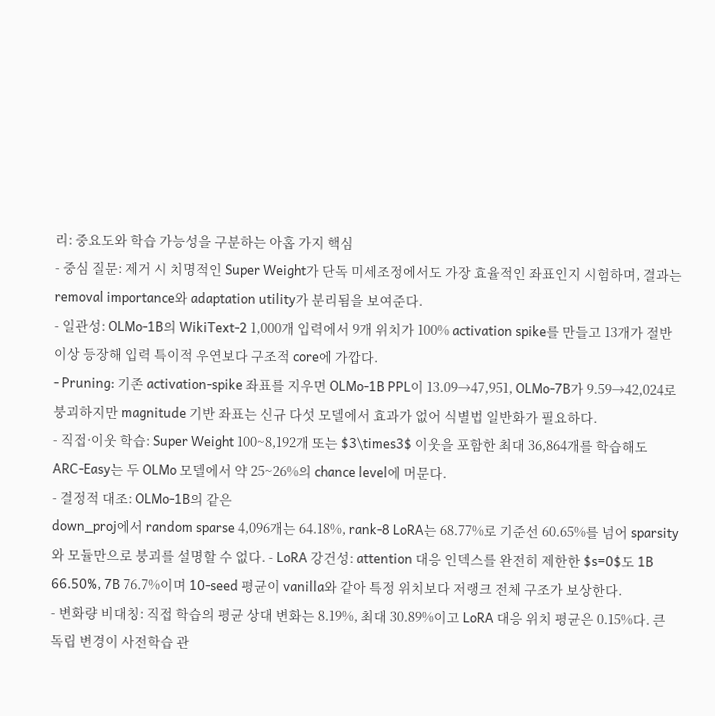리: 중요도와 학습 가능성을 구분하는 아홉 가지 핵심
- 중심 질문: 제거 시 치명적인 Super Weight가 단독 미세조정에서도 가장 효율적인 좌표인지 시험하며, 결과는 removal importance와 adaptation utility가 분리됨을 보여준다.
- 일관성: OLMo-1B의 WikiText-2 1,000개 입력에서 9개 위치가 100% activation spike를 만들고 13개가 절반 이상 등장해 입력 특이적 우연보다 구조적 core에 가깝다.
- Pruning: 기존 activation-spike 좌표를 지우면 OLMo-1B PPL이 13.09→47,951, OLMo-7B가 9.59→42,024로 붕괴하지만 magnitude 기반 좌표는 신규 다섯 모델에서 효과가 없어 식별법 일반화가 필요하다.
- 직접·이웃 학습: Super Weight 100~8,192개 또는 $3\times3$ 이웃을 포함한 최대 36,864개를 학습해도 ARC-Easy는 두 OLMo 모델에서 약 25~26%의 chance level에 머문다.
- 결정적 대조: OLMo-1B의 같은
down_proj에서 random sparse 4,096개는 64.18%, rank-8 LoRA는 68.77%로 기준선 60.65%를 넘어 sparsity와 모듈만으로 붕괴를 설명할 수 없다. - LoRA 강건성: attention 대응 인덱스를 완전히 제한한 $s=0$도 1B 66.50%, 7B 76.7%이며 10-seed 평균이 vanilla와 같아 특정 위치보다 저랭크 전체 구조가 보상한다.
- 변화량 비대칭: 직접 학습의 평균 상대 변화는 8.19%, 최대 30.89%이고 LoRA 대응 위치 평균은 0.15%다. 큰 독립 변경이 사전학습 관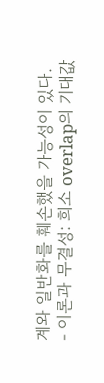계와 일반화를 훼손했을 가능성이 있다.
- 이론과 무결성: 희소 overlap의 기대값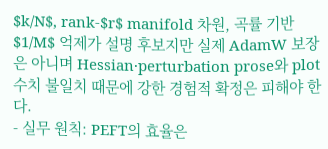$k/N$, rank-$r$ manifold 차원, 곡률 기반 $1/M$ 억제가 설명 후보지만 실제 AdamW 보장은 아니며 Hessian·perturbation prose와 plot 수치 불일치 때문에 강한 경험적 확정은 피해야 한다.
- 실무 원칙: PEFT의 효율은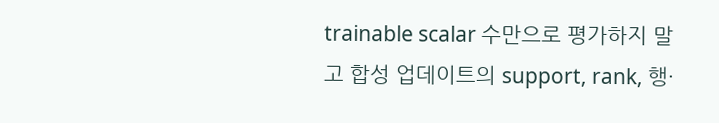trainable scalar 수만으로 평가하지 말고 합성 업데이트의 support, rank, 행·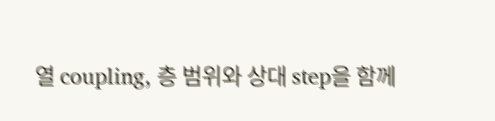열 coupling, 층 범위와 상대 step을 함께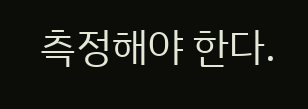측정해야 한다.